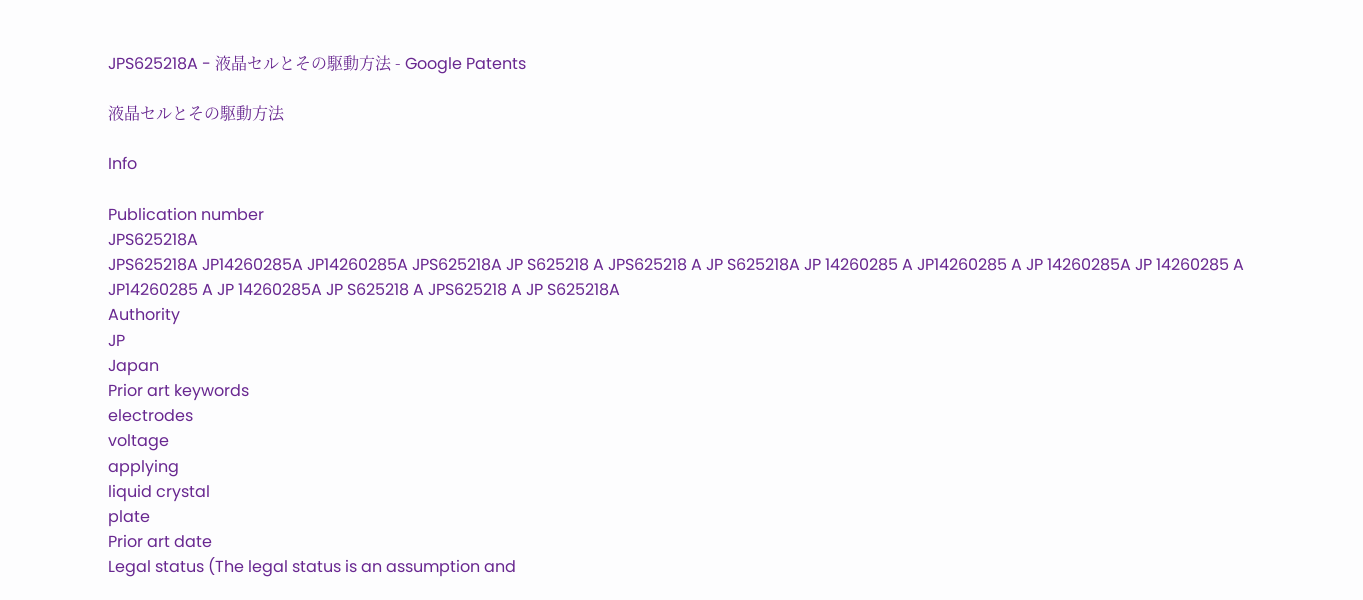JPS625218A - 液晶セルとその駆動方法 - Google Patents

液晶セルとその駆動方法

Info

Publication number
JPS625218A
JPS625218A JP14260285A JP14260285A JPS625218A JP S625218 A JPS625218 A JP S625218A JP 14260285 A JP14260285 A JP 14260285A JP 14260285 A JP14260285 A JP 14260285A JP S625218 A JPS625218 A JP S625218A
Authority
JP
Japan
Prior art keywords
electrodes
voltage
applying
liquid crystal
plate
Prior art date
Legal status (The legal status is an assumption and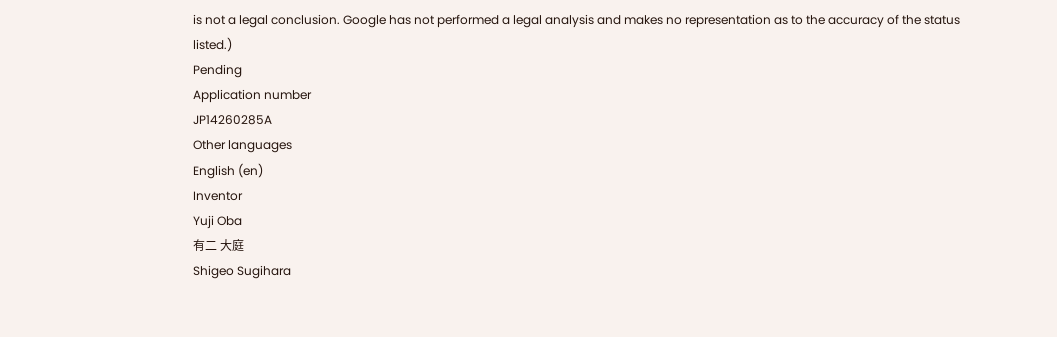is not a legal conclusion. Google has not performed a legal analysis and makes no representation as to the accuracy of the status listed.)
Pending
Application number
JP14260285A
Other languages
English (en)
Inventor
Yuji Oba
有二 大庭
Shigeo Sugihara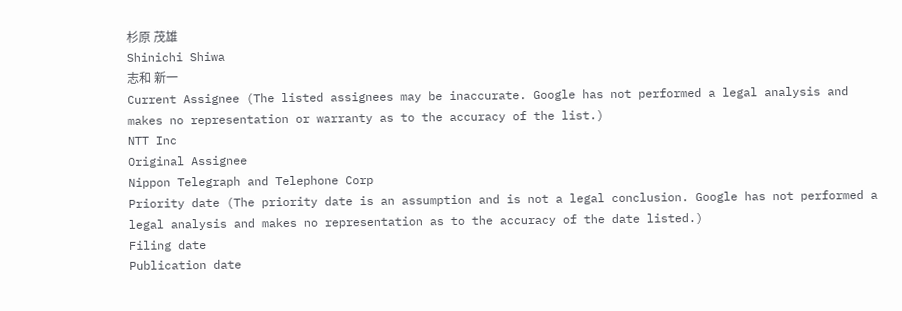杉原 茂雄
Shinichi Shiwa
志和 新一
Current Assignee (The listed assignees may be inaccurate. Google has not performed a legal analysis and makes no representation or warranty as to the accuracy of the list.)
NTT Inc
Original Assignee
Nippon Telegraph and Telephone Corp
Priority date (The priority date is an assumption and is not a legal conclusion. Google has not performed a legal analysis and makes no representation as to the accuracy of the date listed.)
Filing date
Publication date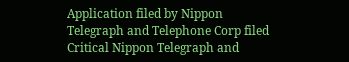Application filed by Nippon Telegraph and Telephone Corp filed Critical Nippon Telegraph and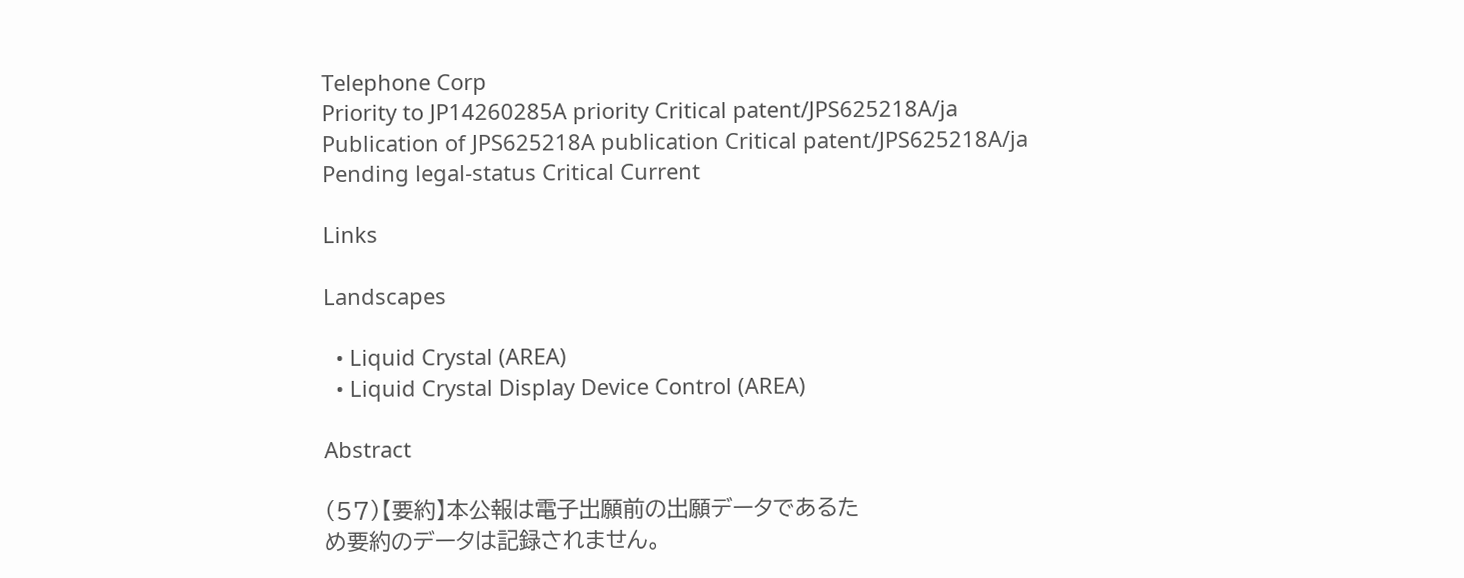Telephone Corp
Priority to JP14260285A priority Critical patent/JPS625218A/ja
Publication of JPS625218A publication Critical patent/JPS625218A/ja
Pending legal-status Critical Current

Links

Landscapes

  • Liquid Crystal (AREA)
  • Liquid Crystal Display Device Control (AREA)

Abstract

(57)【要約】本公報は電子出願前の出願データであるた
め要約のデータは記録されません。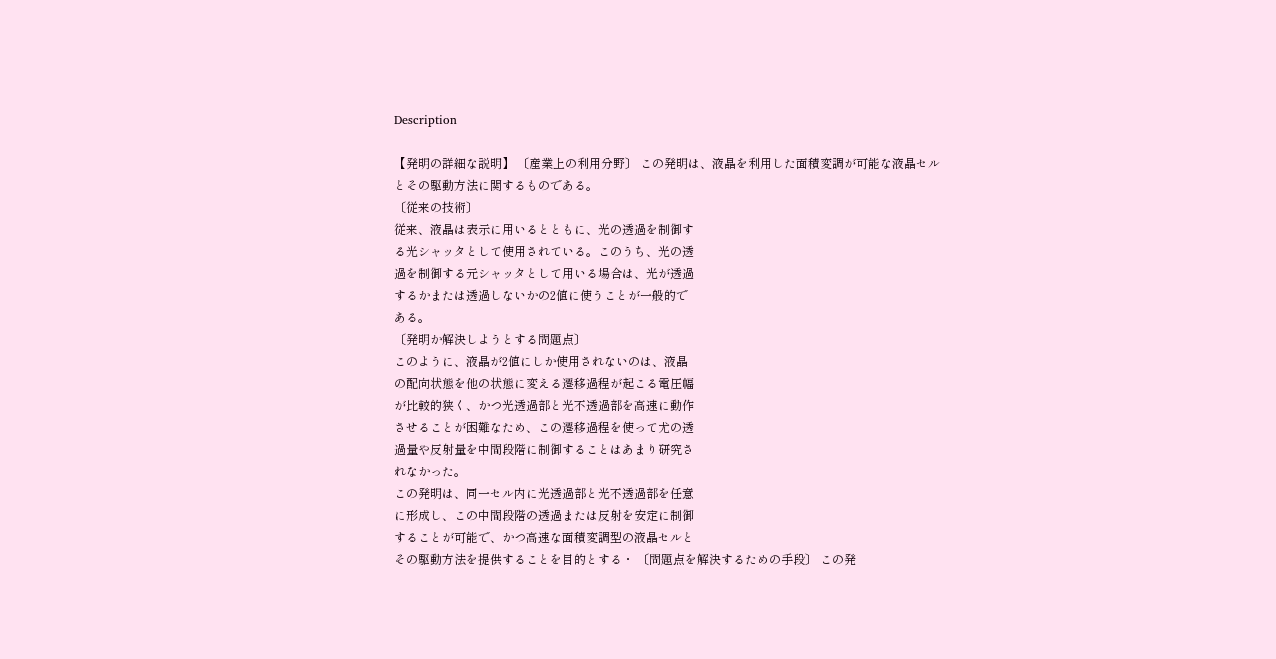Description

【発明の詳細な説明】 〔産業上の利用分野〕 この発明は、液晶を利用した面積変調が可能な液晶セル
とその駆動方法に関するものである。
〔従来の技術〕
従来、液晶は表示に用いるとともに、光の透過を制御す
る光シャッタとして使用されている。このうち、光の透
過を制御する元シャッタとして用いる場合は、光が透過
するかまたは透過しないかの2値に使うことが一般的で
ある。
〔発明か解決しようとする問題点〕
このように、液晶が2値にしか使用されないのは、液晶
の配向状態を他の状態に変える遷移過程が起こる電圧幅
が比較的狭く、かつ光透過部と光不透過部を高速に動作
させることが困難なため、この遷移過程を使って尤の透
過量や反射量を中間段階に制御することはあまり研究さ
れなかった。
この発明は、同一セル内に光透過部と光不透過部を任意
に形成し、この中間段階の透過または反射を安定に制御
することが可能で、かつ高速な面積変調型の液晶セルと
その駆動方法を提供することを目的とする・ 〔問題点を解決するための手段〕 この発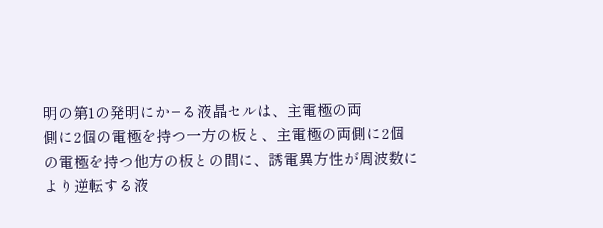明の第1の発明にか−る液晶セルは、主電極の両
側に2個の電極を持つ一方の板と、主電極の両側に2個
の電極を持つ他方の板との間に、誘電異方性が周波数に
より逆転する液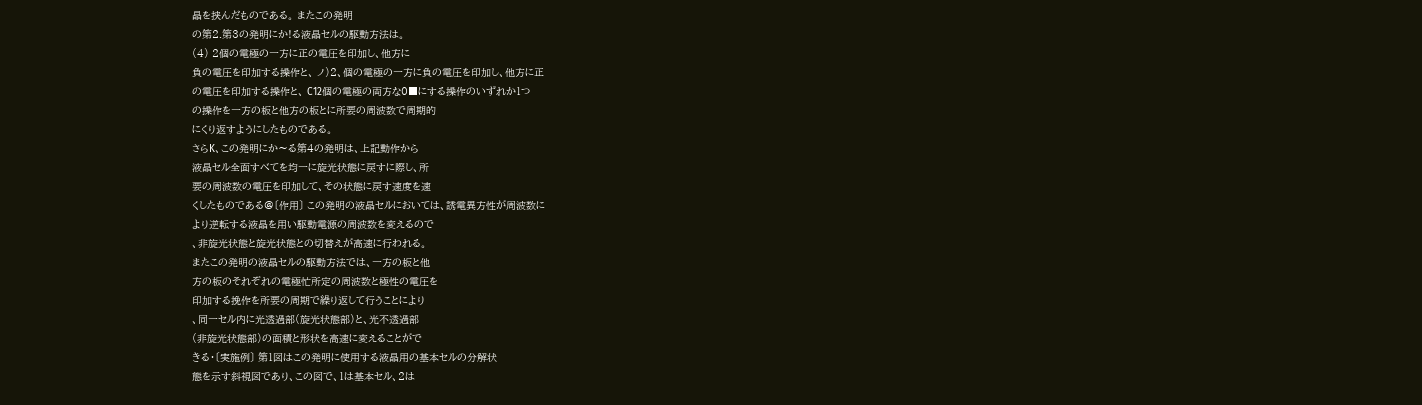晶を挟んだものである。 またこの発明
の第2.第3の発明にか!る液晶セルの駆動方法は。
(4) 2個の電極の一方に正の電圧を印加し、他方に
負の電圧を印加する操作と、 ノ)2、個の電極の一方に負の電圧を印加し、他方に正
の電圧を印加する操作と、 C12個の電極の両方な0■にする操作のいずれか1つ
の操作を一方の板と他方の板とに所要の周波数で周期的
にくり返すようにしたものである。
さらK、この発明にか〜る第4の発明は、上記動作から
液晶セル全面すべてを均一に旋光状態に戻すに際し、所
要の周波数の電圧を印加して、その状態に戻す速度を速
くしたものである@〔作用〕 この発明の液晶セルにおいては、誘電異方性が周波数に
より逆転する液晶を用い駆動電源の周波数を変えるので
、非旋光状態と旋光状態との切替えが高速に行われる。
またこの発明の液晶セルの駆動方法では、一方の板と他
方の板のそれぞれの電極忙所定の周波数と極性の電圧を
印加する挽作を所要の周期で繰り返して行うことにより
、同一セル内に光透過部(旋光状態部)と、光不透過部
(非旋光状態部)の面積と形状を高速に変えることがで
きる・〔実施例〕 第1図はこの発明に使用する液晶用の基本セルの分解状
態を示す斜視図であり、この図で、1は基本セル、2は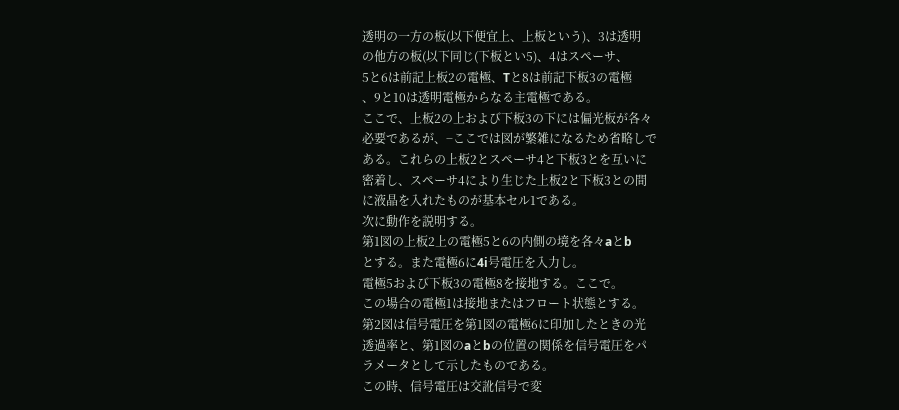透明の一方の板(以下便宜上、上板という)、3は透明
の他方の板(以下同じ(下板とい5)、4はスペーサ、
5と6は前記上板2の電極、Tと8は前記下板3の電極
、9と10は透明電極からなる主電極である。
ここで、上板2の上および下板3の下には偏光板が各々
必要であるが、−ここでは図が繁雑になるため省略しで
ある。これらの上板2とスペーサ4と下板3とを互いに
密着し、スペーサ4により生じた上板2と下板3との間
に液晶を入れたものが基本セル1である。
次に動作を説明する。
第1図の上板2上の電極5と6の内側の境を各々aとb
とする。また電極6に4i号電圧を入力し。
電極5および下板3の電極8を接地する。ここで。
この場合の電極1は接地またはフロート状態とする。
第2図は信号電圧を第1図の電極6に印加したときの光
透過率と、第1図のaとbの位置の関係を信号電圧をパ
ラメータとして示したものである。
この時、信号電圧は交訛信号で変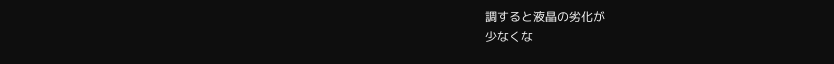調すると液晶の劣化が
少なくな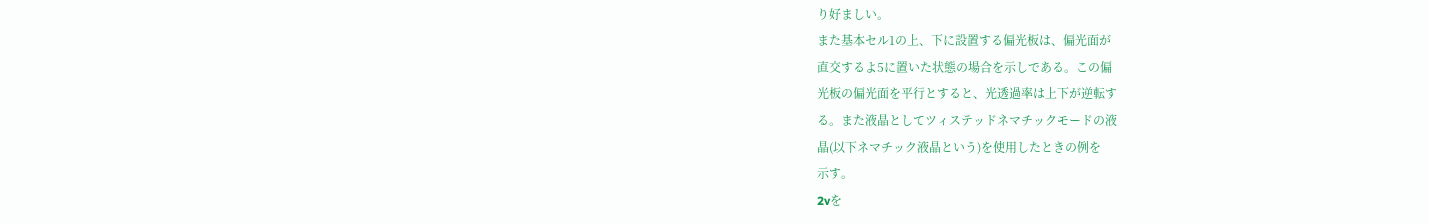り好ましい。
また基本セル1の上、下に設置する偏光板は、偏光面が
直交するよ5に置いた状態の場合を示しである。この偏
光板の偏光面を平行とすると、光透過率は上下が逆転す
る。また液晶としてツィステッドネマチックモードの液
晶(以下ネマチック液晶という)を使用したときの例を
示す。
2vを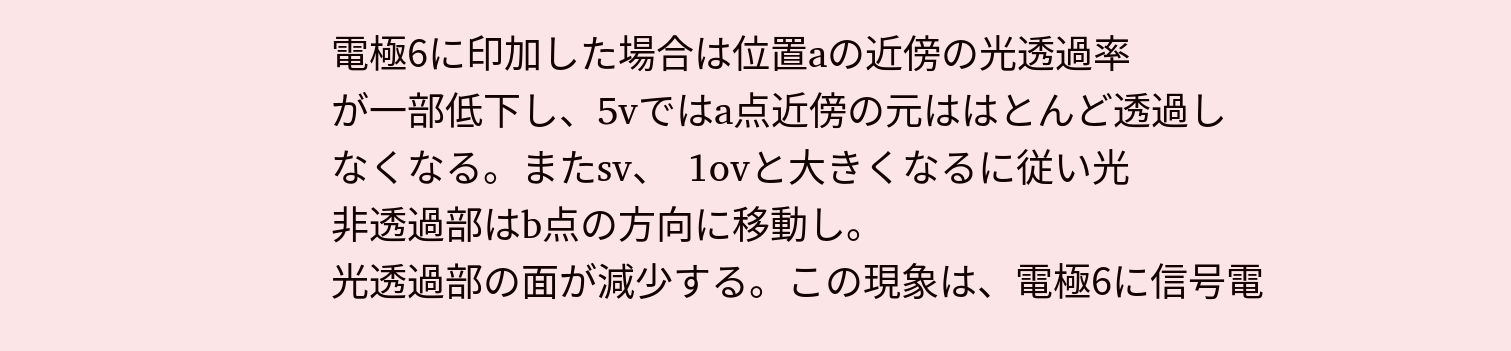電極6に印加した場合は位置aの近傍の光透過率
が一部低下し、5vではa点近傍の元ははとんど透過し
なくなる。またsv、  1ovと大きくなるに従い光
非透過部はb点の方向に移動し。
光透過部の面が減少する。この現象は、電極6に信号電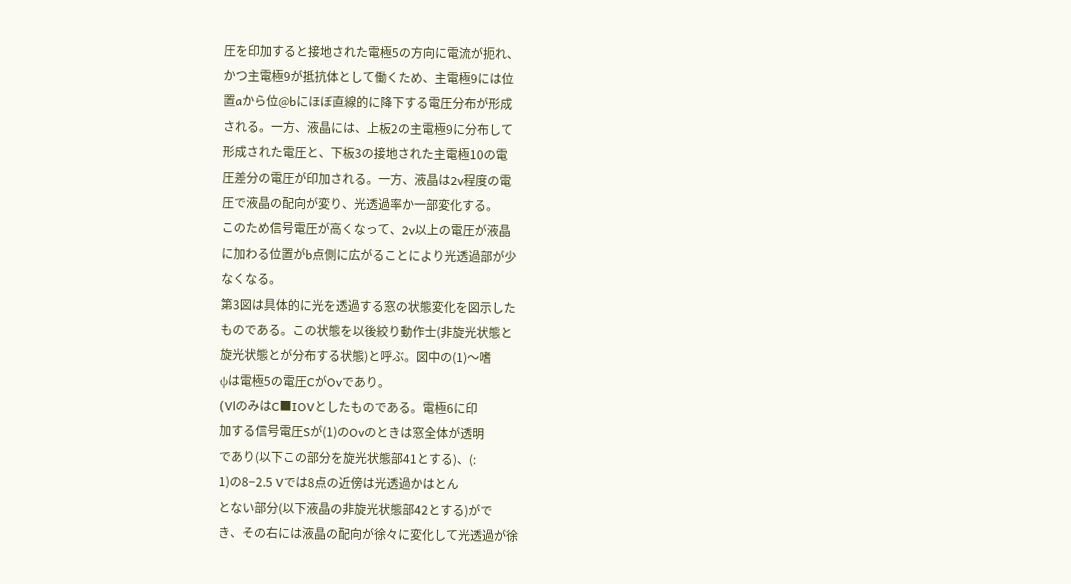圧を印加すると接地された電極5の方向に電流が扼れ、
かつ主電極9が抵抗体として働くため、主電極9には位
置aから位@bにほぼ直線的に降下する電圧分布が形成
される。一方、液晶には、上板2の主電極9に分布して
形成された電圧と、下板3の接地された主電極10の電
圧差分の電圧が印加される。一方、液晶は2v程度の電
圧で液晶の配向が変り、光透過率か一部変化する。
このため信号電圧が高くなって、2v以上の電圧が液晶
に加わる位置がb点側に広がることにより光透過部が少
なくなる。
第3図は具体的に光を透過する窓の状態変化を図示した
ものである。この状態を以後絞り動作士(非旋光状態と
旋光状態とが分布する状態)と呼ぶ。図中の(1)〜嗜
ψは電極5の電圧CがOvであり。
(VlのみはC■IOVとしたものである。電極6に印
加する信号電圧Sが(1)のOvのときは窓全体が透明
であり(以下この部分を旋光状態部41とする)、(:
1)の8−2.5 Vでは8点の近傍は光透過かはとん
とない部分(以下液晶の非旋光状態部42とする)がで
き、その右には液晶の配向が徐々に変化して光透過が徐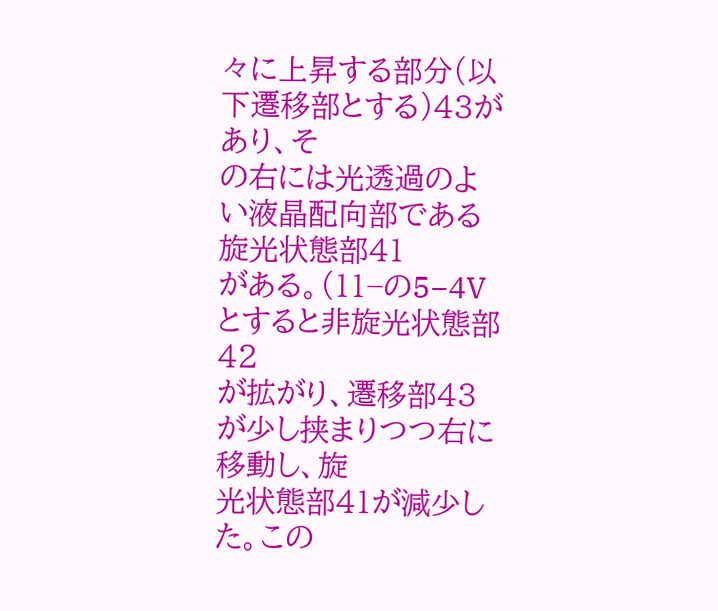々に上昇する部分(以下遷移部とする)43があり、そ
の右には光透過のよい液晶配向部である旋光状態部41
がある。(11−の5−4Vとすると非旋光状態部42
が拡がり、遷移部43が少し挟まりつつ右に移動し、旋
光状態部41が減少した。この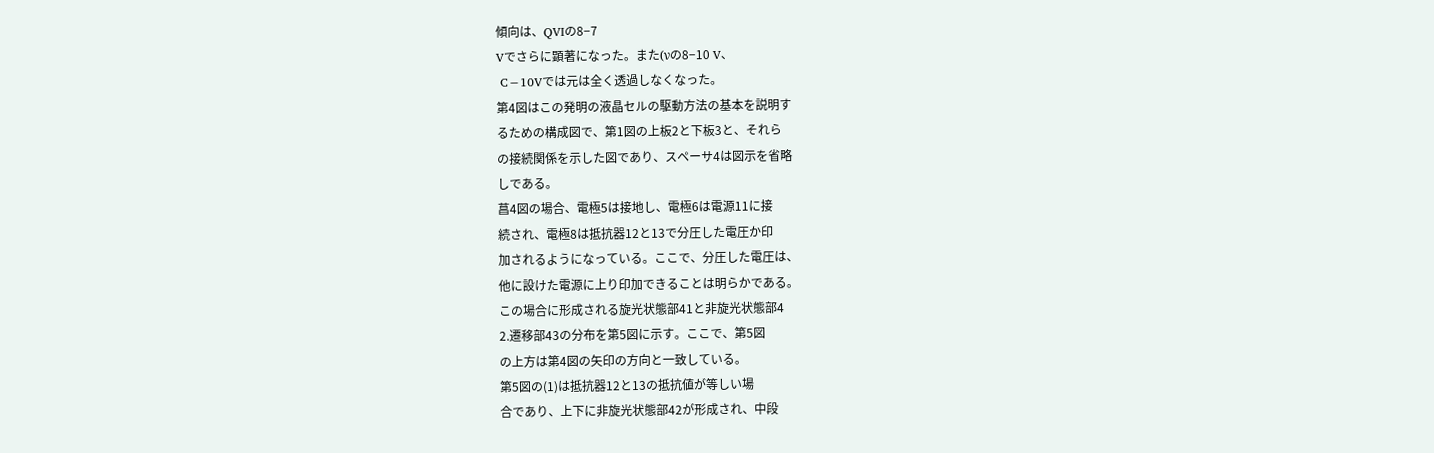傾向は、QVIの8−7
Vでさらに顕著になった。また(νの8−10 V、
 C−10Vでは元は全く透過しなくなった。
第4図はこの発明の液晶セルの駆動方法の基本を説明す
るための構成図で、第1図の上板2と下板3と、それら
の接続関係を示した図であり、スペーサ4は図示を省略
しである。
菖4図の場合、電極5は接地し、電極6は電源11に接
続され、電極8は抵抗器12と13で分圧した電圧か印
加されるようになっている。ここで、分圧した電圧は、
他に設けた電源に上り印加できることは明らかである。
この場合に形成される旋光状態部41と非旋光状態部4
2.遷移部43の分布を第5図に示す。ここで、第5図
の上方は第4図の矢印の方向と一致している。
第5図の(1)は抵抗器12と13の抵抗値が等しい場
合であり、上下に非旋光状態部42が形成され、中段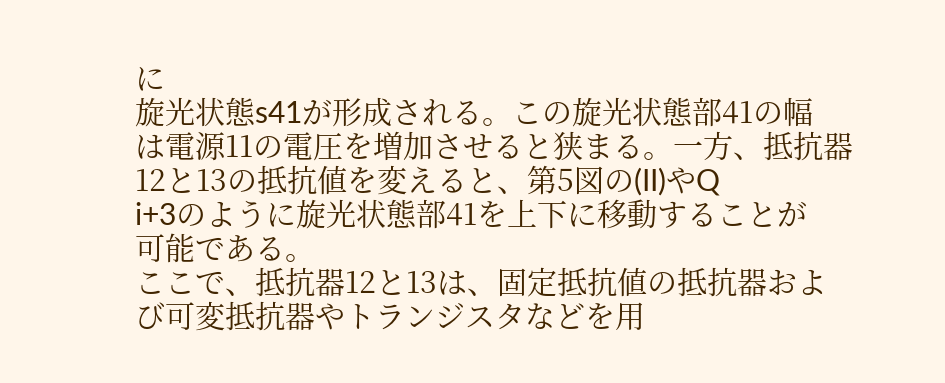に
旋光状態s41が形成される。この旋光状態部41の幅
は電源11の電圧を増加させると狭まる。一方、抵抗器
12と13の抵抗値を変えると、第5図の(II)やQ
i+3のように旋光状態部41を上下に移動することが
可能である。
ここで、抵抗器12と13は、固定抵抗値の抵抗器およ
び可変抵抗器やトランジスタなどを用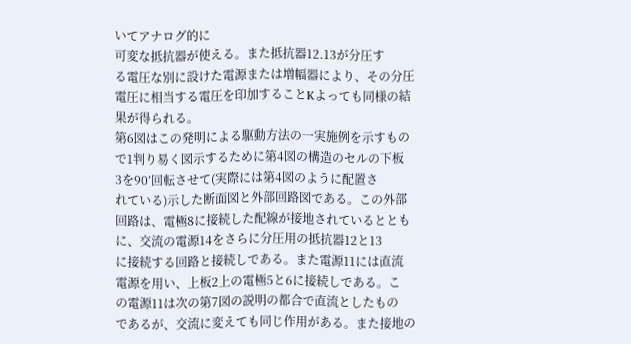いてアナログ的に
可変な抵抗器が使える。また抵抗器12.13が分圧す
る電圧な別に設けた電源または増幅器により、その分圧
電圧に相当する電圧を印加することKよっても同様の結
果が得られる。
第6図はこの発明による駆動方法の一実施例を示すもの
で1判り易く図示するために第4図の構造のセルの下板
3を90’回転させて(実際には第4図のように配置さ
れている)示した断面図と外部回路図である。この外部
回路は、電極8に接続した配線が接地されているととも
に、交流の電源14をさらに分圧用の抵抗器12と13
に接続する回路と接続しである。また電源11には直流
電源を用い、上板2上の電極5と6に接続しである。こ
の電源11は次の第7図の説明の都合で直流としたもの
であるが、交流に変えても同じ作用がある。また接地の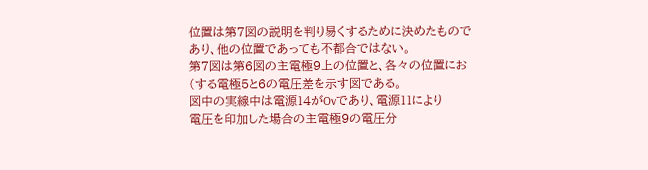位置は第7図の説明を判り易くするために決めたもので
あり、他の位置であっても不都合ではない。
第7図は第6図の主電極9上の位置と、各々の位置にお
(する電極5と6の電圧差を示す図である。
図中の実線中は電源14がOvであり、電源11により
電圧を印加した場合の主電極9の電圧分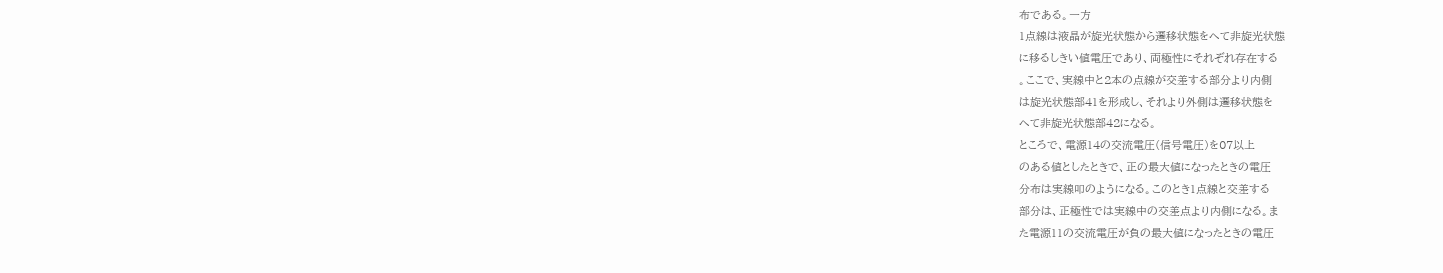布である。一方
1点線は液晶が旋光状態から遷移状態をへて非旋光状態
に移るしきい値電圧であり、両極性にそれぞれ存在する
。ここで、実線中と2本の点線が交差する部分より内側
は旋光状態部41を形成し、それより外側は遷移状態を
へて非旋光状態部42になる。
ところで、電源14の交流電圧(信号電圧)を07以上
のある値としたときで、正の最大値になったときの電圧
分布は実線叩のようになる。このとき1点線と交差する
部分は、正極性では実線中の交差点より内側になる。ま
た電源11の交流電圧が負の最大値になったときの電圧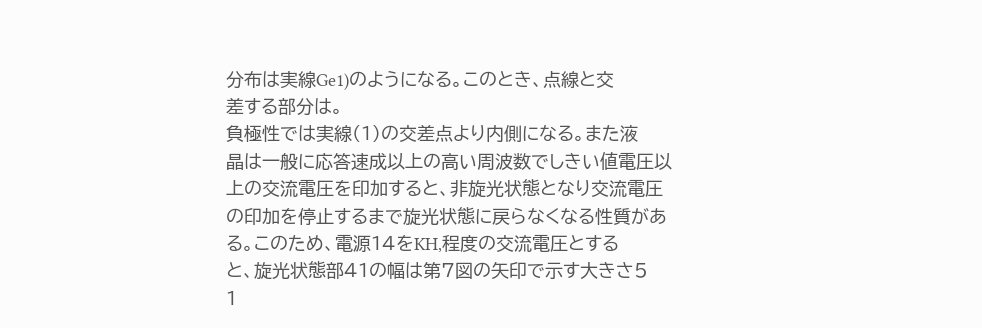分布は実線Ge1)のようになる。このとき、点線と交
差する部分は。
負極性では実線(1)の交差点より内側になる。また液
晶は一般に応答速成以上の高い周波数でしきい値電圧以
上の交流電圧を印加すると、非旋光状態となり交流電圧
の印加を停止するまで旋光状態に戻らなくなる性質があ
る。このため、電源14をKH,程度の交流電圧とする
と、旋光状態部41の幅は第7図の矢印で示す大きさ5
1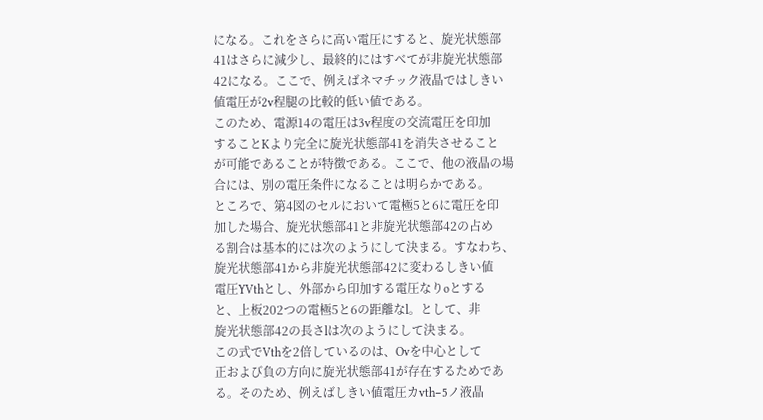になる。これをさらに高い電圧にすると、旋光状態部
41はさらに減少し、最終的にはすべてが非旋光状態部
42になる。ここで、例えばネマチック液晶ではしきい
値電圧が2v程腿の比較的低い値である。
このため、電源14の電圧は3v程度の交流電圧を印加
することKより完全に旋光状態部41を消失させること
が可能であることが特徴である。ここで、他の液晶の場
合には、別の電圧条件になることは明らかである。
ところで、第4図のセルにおいて電極5と6に電圧を印
加した場合、旋光状態部41と非旋光状態部42の占め
る割合は基本的には次のようにして決まる。すなわち、
旋光状態部41から非旋光状態部42に変わるしきい値
電圧YVthとし、外部から印加する電圧なりoとする
と、上板202つの電極5と6の距離なl。として、非
旋光状態部42の長さlは次のようにして決まる。
この式でVthを2倍しているのは、Ovを中心として
正および負の方向に旋光状態部41が存在するためであ
る。そのため、例えばしきい値電圧カvth−5ノ液晶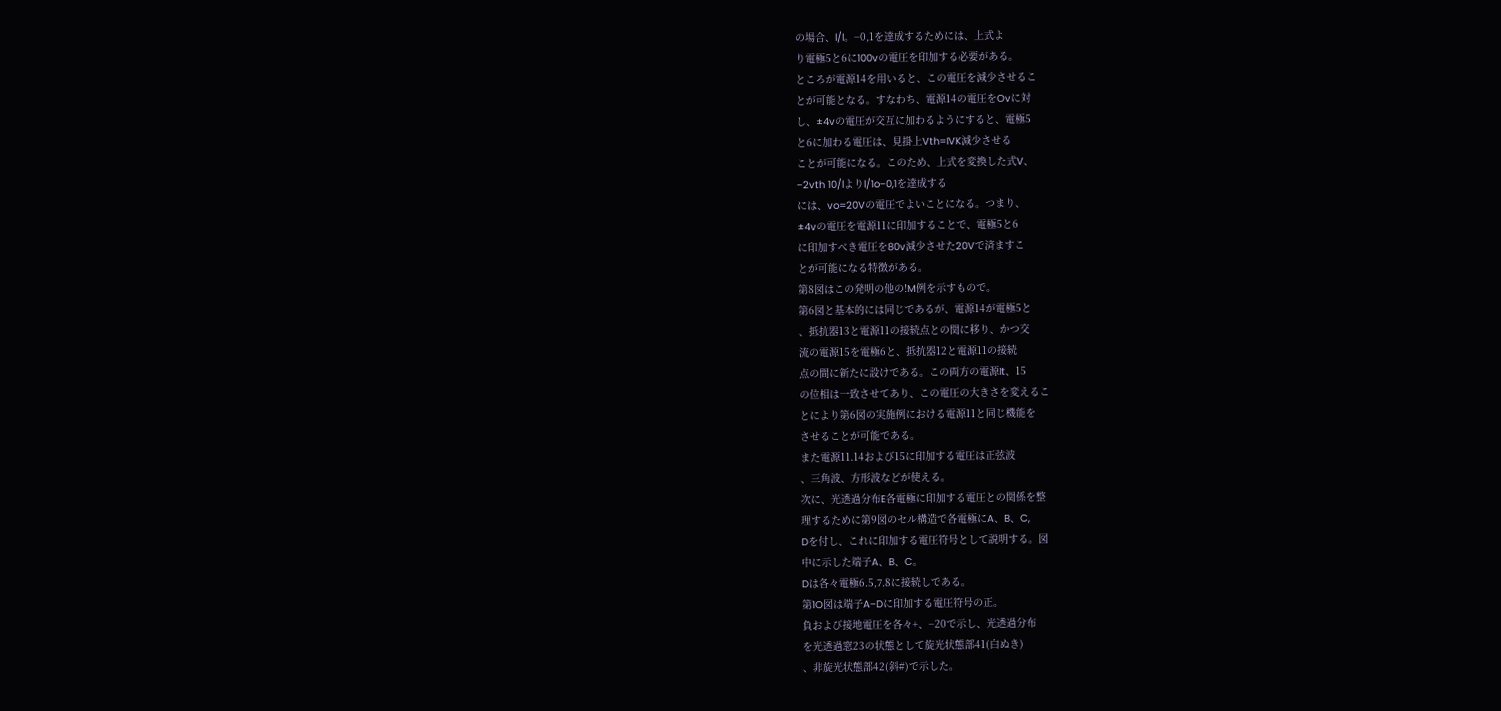の場合、l/l。−0,1を達成するためには、上式よ
り電極5と6に100vの電圧を印加する必要がある。
ところが電源14を用いると、この電圧を減少させるこ
とが可能となる。すなわち、電源14の電圧をOvに対
し、±4vの電圧が交互に加わるようにすると、電極5
と6に加わる電圧は、見掛上Vth=IVK減少させる
ことが可能になる。このため、上式を変換した式V、
−2vth 10/lよりl/1o−0,1を達成する
には、vo=20Vの電圧でよいことになる。つまり、
±4vの電圧を電源11に印加することで、電極5と6
に印加すべき電圧を80v減少させた20Vで済ますこ
とが可能になる特徴がある。
第8図はこの発明の他の!M例を示すもので。
第6図と基本的には同じであるが、電源14が電極5と
、抵抗器13と電源11の接続点との関に移り、かつ交
流の電源15を電極6と、抵抗器12と電源11の接続
点の間に新たに設けである。この両方の電源It、15
の位相は一致させてあり、この電圧の大きさを変えるこ
とにより第6図の実施例における電源11と同じ機能を
させることが可能である。
また電源11.14および15に印加する電圧は正弦波
、三角波、方形波などが使える。
次に、光透過分布E各電極に印加する電圧との関係を整
理するために第9図のセル構造で各電極にA、B、C,
Dを付し、これに印加する電圧符号として説明する。図
中に示した端子A、B、C。
Dは各々電極6.5,7.8に接続しである。
第1O図は端子A−Dに印加する電圧符号の正。
負および接地電圧を各々+、−20で示し、光透過分布
を光透過窓23の状態として旋光状態部41(白ぬき)
、非旋光状態部42(斜#)で示した。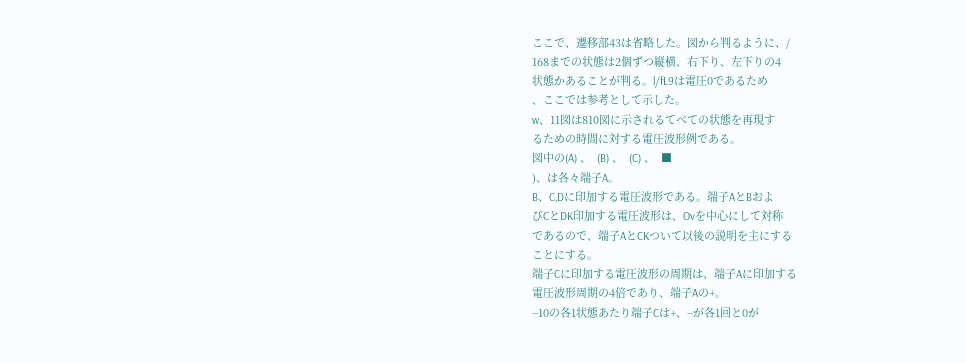ここで、遷移部43は省略した。図から判るように、/
168までの状態は2個ずつ縦横、右下り、左下りの4
状態かあることが判る。l/fL9は電圧0であるため
、ここでは参考として示した。
w、11図は810図に示されるてべての状態を再現す
るための時間に対する電圧波形例である。
図中の(A) 、  (B) 、  (C) 、  ■
)、は各々端子A。
B、C,Dに印加する電圧波形である。端子AとBおよ
びCとDK印加する電圧波形は、Ovを中心にして対称
であるので、端子AとCKついて以後の説明を主にする
ことにする。
端子Cに印加する電圧波形の周期は、端子Aに印加する
電圧波形周期の4倍であり、端子Aの+。
−10の各1状態あたり端子Cは+、−が各1回と0が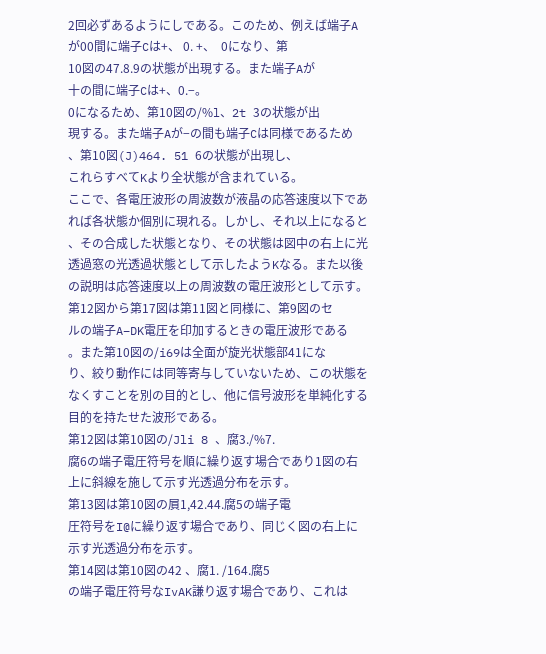2回必ずあるようにしである。このため、例えば端子A
が00間に端子Cは+、 0. +、  0になり、第
10図の47.8.9の状態が出現する。また端子Aが
十の間に端子Cは+、0.−。
0になるため、第10図の/%l、2t 3の状態が出
現する。また端子Aが−の間も端子Cは同様であるため
、第10図(J)464. 51 6の状態が出現し、
これらすべてKより全状態が含まれている。
ここで、各電圧波形の周波数が液晶の応答速度以下であ
れば各状態か個別に現れる。しかし、それ以上になると
、その合成した状態となり、その状態は図中の右上に光
透過窓の光透過状態として示したようKなる。また以後
の説明は応答速度以上の周波数の電圧波形として示す。
第12図から第17図は第11図と同様に、第9図のセ
ルの端子A−DK電圧を印加するときの電圧波形である
。また第10図の/i69は全面が旋光状態部41にな
り、絞り動作には同等寄与していないため、この状態を
なくすことを別の目的とし、他に信号波形を単純化する
目的を持たせた波形である。
第12図は第10図の/Jli 8 、腐3./%7.
腐6の端子電圧符号を順に繰り返す場合であり1図の右
上に斜線を施して示す光透過分布を示す。
第13図は第10図の屓1,42.44.腐5の端子電
圧符号をI@に繰り返す場合であり、同じく図の右上に
示す光透過分布を示す。
第14図は第10図の42 、腐1. /164.腐5
の端子電圧符号なIvAK謙り返す場合であり、これは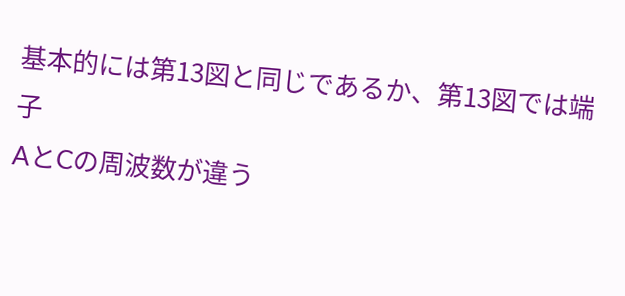基本的には第13図と同じであるか、第13図では端子
AとCの周波数が違う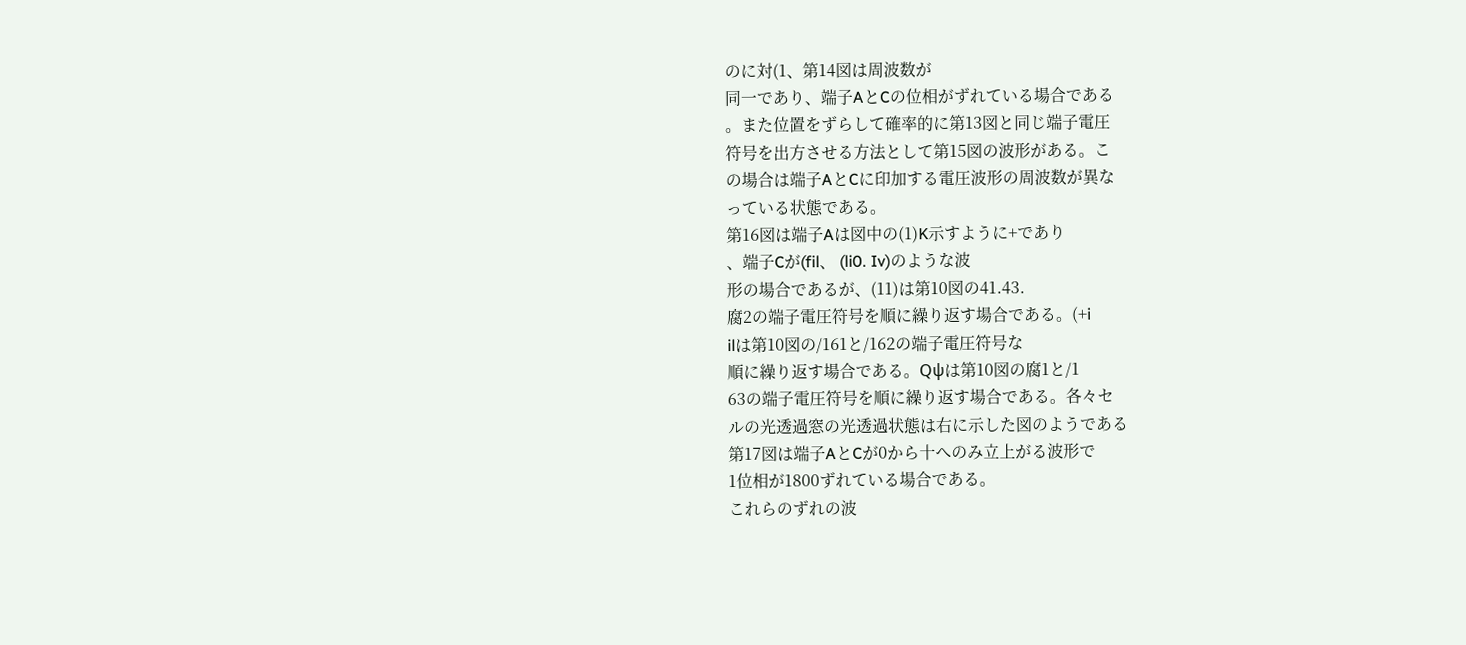のに対(1、第14図は周波数が
同一であり、端子AとCの位相がずれている場合である
。また位置をずらして確率的に第13図と同じ端子電圧
符号を出方させる方法として第15図の波形がある。こ
の場合は端子AとCに印加する電圧波形の周波数が異な
っている状態である。
第16図は端子Aは図中の(1)K示すように+であり
、端子Cが(fil、 (li0. Iv)のような波
形の場合であるが、(11)は第10図の41.43.
腐2の端子電圧符号を順に繰り返す場合である。(+i
ilは第10図の/161と/162の端子電圧符号な
順に繰り返す場合である。Qψは第10図の腐1と/1
63の端子電圧符号を順に繰り返す場合である。各々セ
ルの光透過窓の光透過状態は右に示した図のようである
第17図は端子AとCが0から十へのみ立上がる波形で
1位相が1800ずれている場合である。
これらのずれの波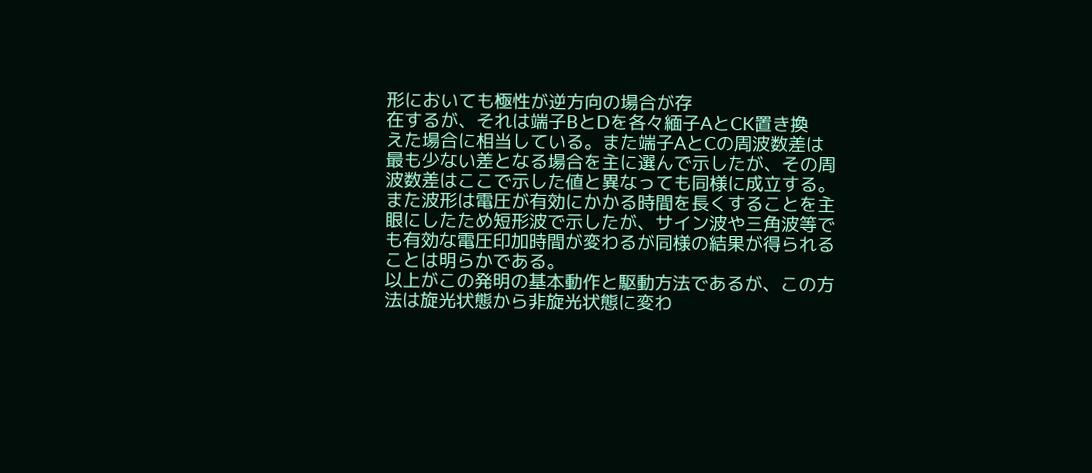形においても極性が逆方向の場合が存
在するが、それは端子BとDを各々緬子AとCK置き換
えた場合に相当している。また端子AとCの周波数差は
最も少ない差となる場合を主に選んで示したが、その周
波数差はここで示した値と異なっても同様に成立する。
また波形は電圧が有効にかかる時間を長くすることを主
眼にしたため短形波で示したが、サイン波や三角波等で
も有効な電圧印加時間が変わるが同様の結果が得られる
ことは明らかである。
以上がこの発明の基本動作と駆動方法であるが、この方
法は旋光状態から非旋光状態に変わ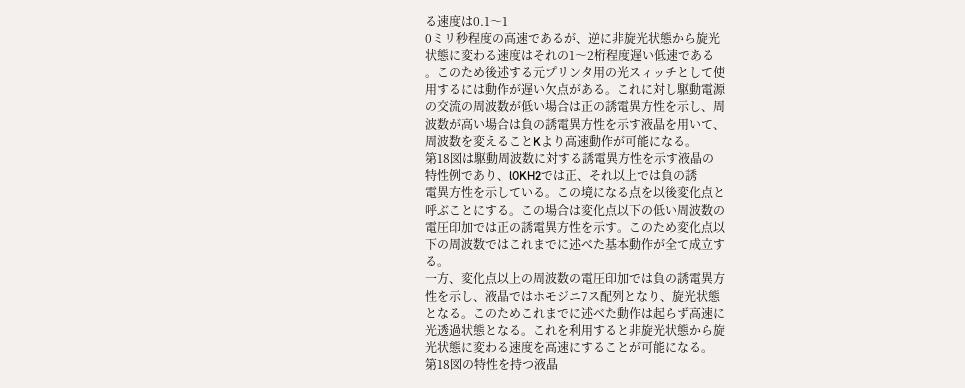る速度は0.1〜1
0ミリ秒程度の高速であるが、逆に非旋光状態から旋光
状態に変わる速度はそれの1〜2桁程度遅い低速である
。このため後述する元プリンタ用の光スィッチとして使
用するには動作が遅い欠点がある。これに対し駆動電源
の交流の周波数が低い場合は正の誘電異方性を示し、周
波数が高い場合は負の誘電異方性を示す液晶を用いて、
周波数を変えることKより高速動作が可能になる。
第18図は駆動周波数に対する誘電異方性を示す液晶の
特性例であり、l0KH2では正、それ以上では負の誘
電異方性を示している。この境になる点を以後変化点と
呼ぶことにする。この場合は変化点以下の低い周波数の
電圧印加では正の誘電異方性を示す。このため変化点以
下の周波数ではこれまでに述べた基本動作が全て成立す
る。
一方、変化点以上の周波数の電圧印加では負の誘電異方
性を示し、液晶ではホモジニ7ス配列となり、旋光状態
となる。このためこれまでに述べた動作は起らず高速に
光透過状態となる。これを利用すると非旋光状態から旋
光状態に変わる速度を高速にすることが可能になる。
第18図の特性を持つ液晶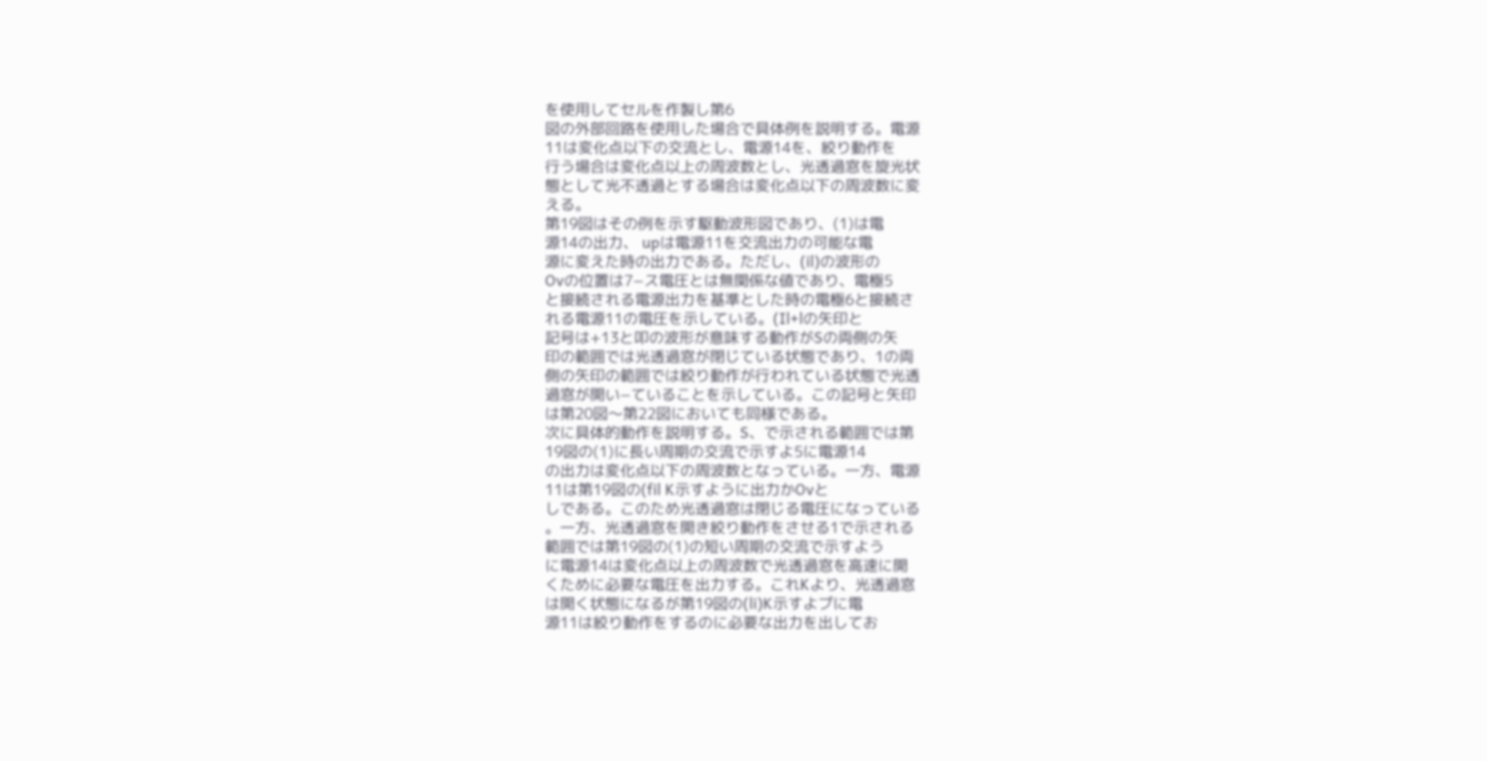を使用してセルを作製し第6
図の外部回路を使用した場合で具体例を説明する。電源
11は変化点以下の交流とし、電源14を、絞り動作を
行う場合は変化点以上の周波数とし、光透過窓を旋光状
態として光不透過とする場合は変化点以下の周波数に変
える。
第19図はその例を示す駆動波形図であり、(1)は電
源14の出力、 upは電源11を交流出力の可能な電
源に変えた時の出力である。ただし、(il)の波形の
Ovの位置は7−ス電圧とは無関係な値であり、電極5
と接続される電源出力を基準とした時の電極6と接続さ
れる電源11の電圧を示している。(Il+lの矢印と
記号は+13と叩の波形が意味する動作がSの両側の矢
印の範囲では光透過窓が閉じている状態であり、1の両
側の矢印の範囲では絞り動作が行われている状態で光透
過窓が開い−ていることを示している。この記号と矢印
は第20図〜第22図においても同様である。
次に具体的動作を説明する。S、で示される範囲では第
19図の(1)に長い周期の交流で示すよ5に電源14
の出力は変化点以下の周波数となっている。一方、電源
11は第19図の(fil K示すように出力かOvと
しである。このため光透過窓は閉じる電圧になっている
。一方、光透過窓を開き絞り動作をさせる1で示される
範囲では第19図の(1)の短い周期の交流で示すよう
に電源14は変化点以上の周波数で光透過窓を高速に開
くために必要な電圧を出力する。これKより、光透過窓
は開く状態になるが第19図の(li)K示すよプに電
源11は絞り動作をするのに必要な出力を出してお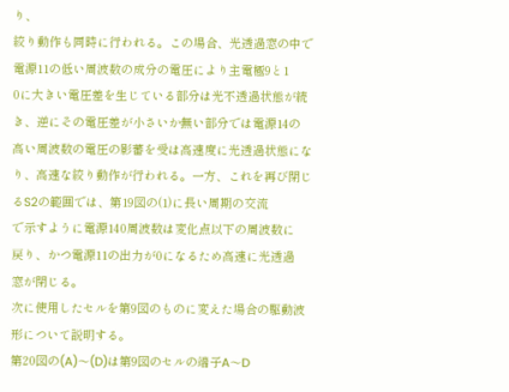り、
絞り動作も同時に行われる。この場合、光透過窓の中で
電源11の低い周波数の成分の電圧により主電極9と1
0に大きい電圧差を生じている部分は光不透過状態が続
き、逆にその電圧差が小さいか無い部分では電源14の
高い周波数の電圧の影蕃を受は高速度に光透過状態にな
り、高速な絞り動作が行われる。一方、これを再び閉じ
るS2の範囲では、第19図の(1)に長い周期の交流
で示すように電源140周波数は変化点以下の周波数に
戻り、かつ電源11の出力が0になるため高速に光透過
窓が閉じる。
次に使用したセルを第9図のものに変えた場合の駆動波
形について説明する。
第20図の(A)〜(D)は第9図のセルの端子A〜D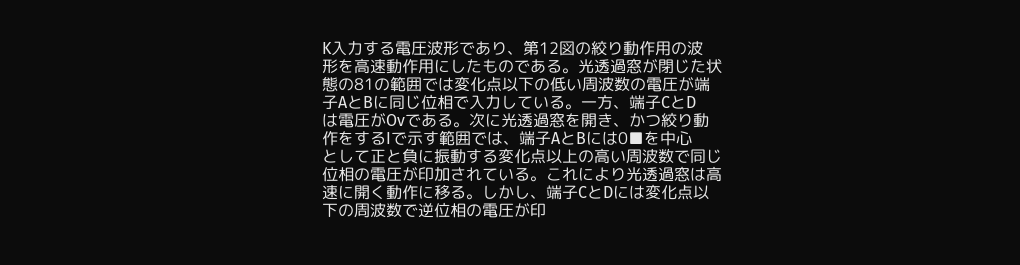K入力する電圧波形であり、第12図の絞り動作用の波
形を高速動作用にしたものである。光透過窓が閉じた状
態の81の範囲では変化点以下の低い周波数の電圧が端
子AとBに同じ位相で入力している。一方、端子CとD
は電圧がOvである。次に光透過窓を開き、かつ絞り動
作をするIで示す範囲では、端子AとBには0■を中心
として正と負に振動する変化点以上の高い周波数で同じ
位相の電圧が印加されている。これにより光透過窓は高
速に開く動作に移る。しかし、端子CとDには変化点以
下の周波数で逆位相の電圧が印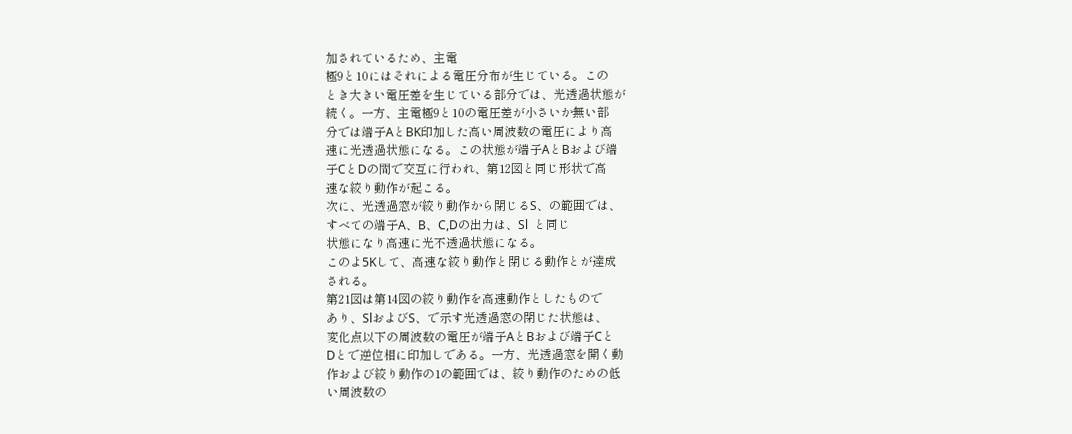加されているため、主電
極9と10にはそれによる電圧分布が生じている。この
とき大きい電圧差を生じている部分では、光透過状態が
続く。一方、主電極9と10の電圧差が小さいか無い部
分では端子AとBK印加した高い周波数の電圧により高
速に光透過状態になる。この状態が端子AとBおよび端
子CとDの間で交互に行われ、第12図と同じ形状で高
速な絞り動作が起こる。
次に、光透過窓が絞り動作から閉じるS、の範囲では、
すべての端子A、B、C,Dの出力は、Sl  と同じ
状態になり高速に光不透過状態になる。
このよ5Kして、高速な絞り動作と閉じる動作とが達成
される。
第21図は第14図の絞り動作を高速動作としたもので
あり、SlおよびS、で示す光透過窓の閉じた状態は、
変化点以下の周波数の電圧が端子AとBおよび端子Cと
Dとで逆位相に印加しである。一方、光透過窓を開く動
作および絞り動作の1の範囲では、絞り動作のための低
い周波数の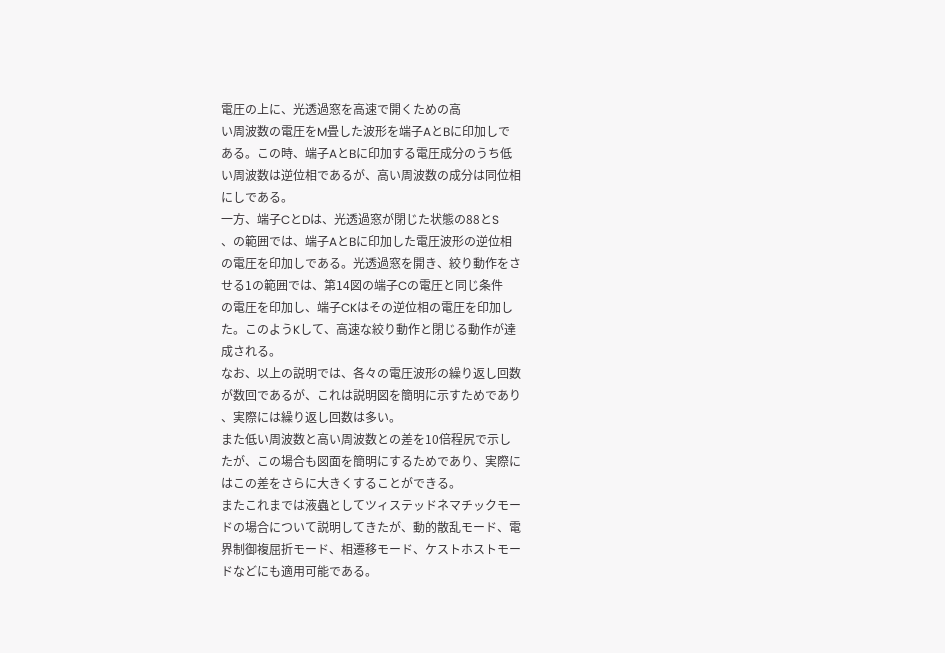電圧の上に、光透過窓を高速で開くための高
い周波数の電圧をM畳した波形を端子AとBに印加しで
ある。この時、端子AとBに印加する電圧成分のうち低
い周波数は逆位相であるが、高い周波数の成分は同位相
にしである。
一方、端子CとDは、光透過窓が閉じた状態の88とS
、の範囲では、端子AとBに印加した電圧波形の逆位相
の電圧を印加しである。光透過窓を開き、絞り動作をさ
せる1の範囲では、第14図の端子Cの電圧と同じ条件
の電圧を印加し、端子CKはその逆位相の電圧を印加し
た。このようKして、高速な絞り動作と閉じる動作が達
成される。
なお、以上の説明では、各々の電圧波形の繰り返し回数
が数回であるが、これは説明図を簡明に示すためであり
、実際には繰り返し回数は多い。
また低い周波数と高い周波数との差を10倍程尻で示し
たが、この場合も図面を簡明にするためであり、実際に
はこの差をさらに大きくすることができる。
またこれまでは液蟲としてツィステッドネマチックモー
ドの場合について説明してきたが、動的散乱モード、電
界制御複屈折モード、相遷移モード、ケストホストモー
ドなどにも適用可能である。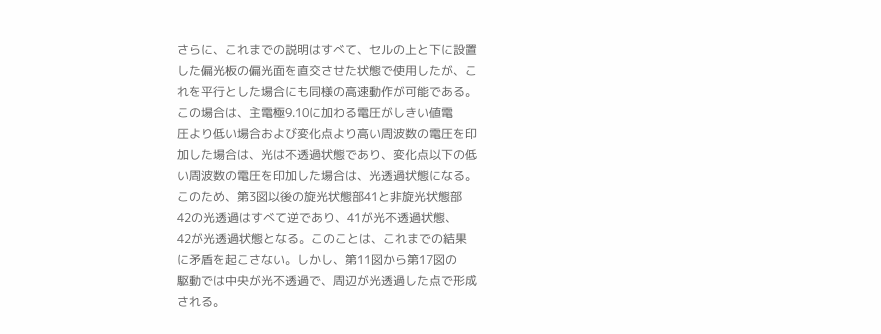さらに、これまでの説明はすべて、セルの上と下に設置
した偏光板の偏光面を直交させた状態で使用したが、こ
れを平行とした場合にも同様の高速動作が可能である。
この場合は、主電極9.10に加わる電圧がしきい値電
圧より低い場合および変化点より高い周波数の電圧を印
加した場合は、光は不透過状態であり、変化点以下の低
い周波数の電圧を印加した場合は、光透過状態になる。
このため、第3図以後の旋光状態部41と非旋光状態部
42の光透過はすべて逆であり、41が光不透過状態、
42が光透過状態となる。このことは、これまでの結果
に矛盾を起こさない。しかし、第11図から第17図の
駆動では中央が光不透過で、周辺が光透過した点で形成
される。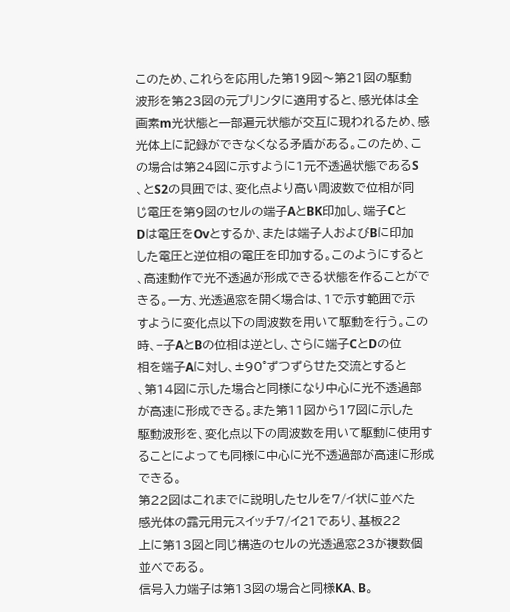このため、これらを応用した第19図〜第21図の駆動
波形を第23図の元プリンタに適用すると、感光体は全
画素m光状態と一部遍元状態が交互に現われるため、感
光体上に記録ができなくなる矛盾がある。このため、こ
の場合は第24図に示すように1元不透過状態であるS
、とS2の貝囲では、変化点より高い周波数で位相が同
じ電圧を第9図のセルの端子AとBK印加し、端子Cと
Dは電圧をOvとするか、または端子人およびBに印加
した電圧と逆位相の電圧を印加する。このようにすると
、高速動作で光不透過が形成できる状態を作ることがで
きる。一方、光透過窓を開く場合は、1で示す範囲で示
すように変化点以下の周波数を用いて駆動を行う。この
時、−子AとBの位相は逆とし、さらに端子CとDの位
相を端子Aに対し、±90°ずつずらせた交流とすると
、第14図に示した場合と同様になり中心に光不透過部
が高速に形成できる。また第11図から17図に示した
駆動波形を、変化点以下の周波数を用いて駆動に使用す
ることによっても同様に中心に光不透過部が高速に形成
できる。
第22図はこれまでに説明したセルを7/イ状に並べた
感光体の露元用元スイッチ7/イ21であり、基板22
上に第13図と同じ構造のセルの光透過窓23が複数個
並べである。
信号入力端子は第13図の場合と同様KA、B。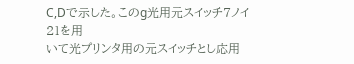C,Dで示した。このg光用元スイッチ7ノイ21を用
いて光プリンタ用の元スイッチとし応用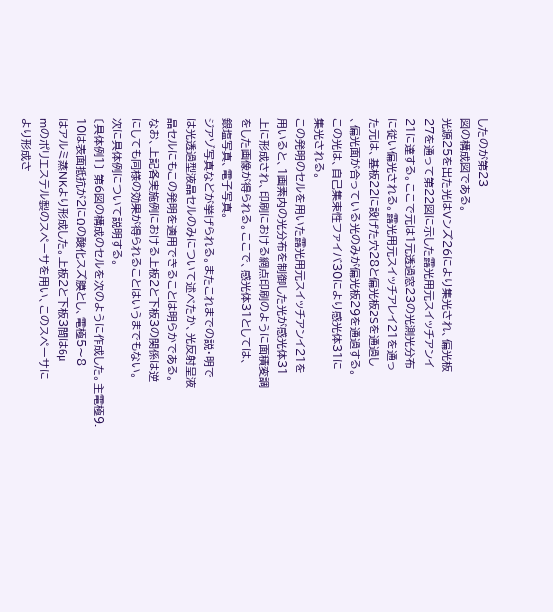したのが第23
図の構成図である。
光源25を出た光はVンズ26により集光され、偏光板
27を通って第22図に示した露光用元スイッチアンイ
21に達する。ここで元は1元透過窓23の光測光分布
に従い偏光される。露光用元スイッチアレイ21を通っ
た元は、基板22に設げた穴28と偏光板2Sを通過し
、偏光面が合っている光のみが偏光板29を通過する。
この光は、自己集束性ファイバ30により感光体31に
集光される。
この発明のセルを用いた露光用元スイッチアンイ21を
用いると、1画素内の光分布を制御した光が感光体31
上に形成され、印刷における網点印刷のように面積変調
をした画像が得られる。ここで、感光体31としては、
銀塩写真、電子写真。
ジアゾ写真などが挙げられる。またこれまでの説・明で
は光透過型液晶セルのみについて述べたか、光反射呈液
晶セルにもこの発明を適用できることは明らかである。
なお、上記各実施例における上板2と下板3の関係は逆
にしても同様の効果が得られることはいうまでもない。
次に具体例について説明する。
〔具体例1〕 第6図の構成のセルを次のように作成した。主電極9.
10は表面抵抗が2にΩの酸化スズ膜とし、電極5〜8
はアルミ蒸NKより形成した。上板2と下板3間は6μ
mのポリエステル製のスペーサを用い、このスペーサに
より形成さ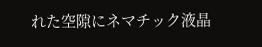れた空隙にネマチック液晶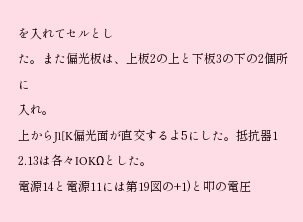を入れてセルとし
た。また偏光板は、上板2の上と下板3の下の2個所に
入れ。
上からJl[K偏光面が直交するよ5にした。抵抗器1
2.13は各々IOKΩとした。
電源14と電源11には第19図の+1)と叩の電圧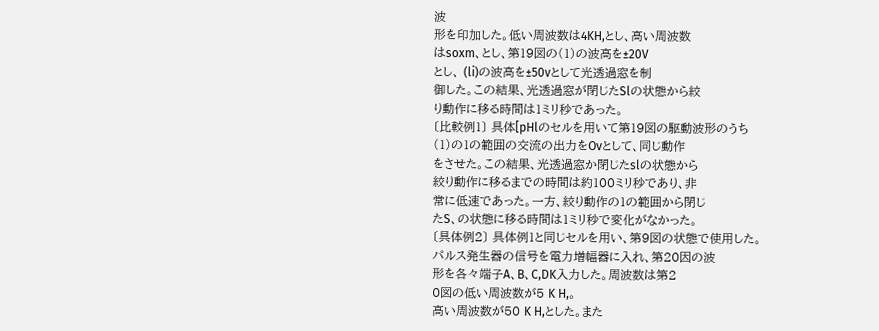波
形を印加した。低い周波数は4KH,とし、高い周波数
はsoxm、とし、第19図の(1)の波高を±20V
とし、 (li)の波高を±50vとして光透過窓を制
御した。この結果、光透過窓が閉じたSlの状態から絞
り動作に移る時間は1ミリ秒であった。
〔比較例1〕 具体[pHlのセルを用いて第19図の駆動波形のうち
(1)の1の範囲の交流の出力をOvとして、同じ動作
をさせた。この結果、光透過窓か閉じたslの状態から
絞り動作に移るまでの時間は約100ミリ秒であり、非
常に低速であった。一方、絞り動作の1の範囲から閉じ
たS、の状態に移る時間は1ミリ秒で変化がなかった。
〔具体例2〕 具体例1と同じセルを用い、第9図の状態で使用した。
パルス発生器の信号を電力増幅器に入れ、第20因の波
形を各々端子A、B、C,DK入力した。周波数は第2
0図の低い周波数が5 K H,。
高い周波数が50 K H,とした。また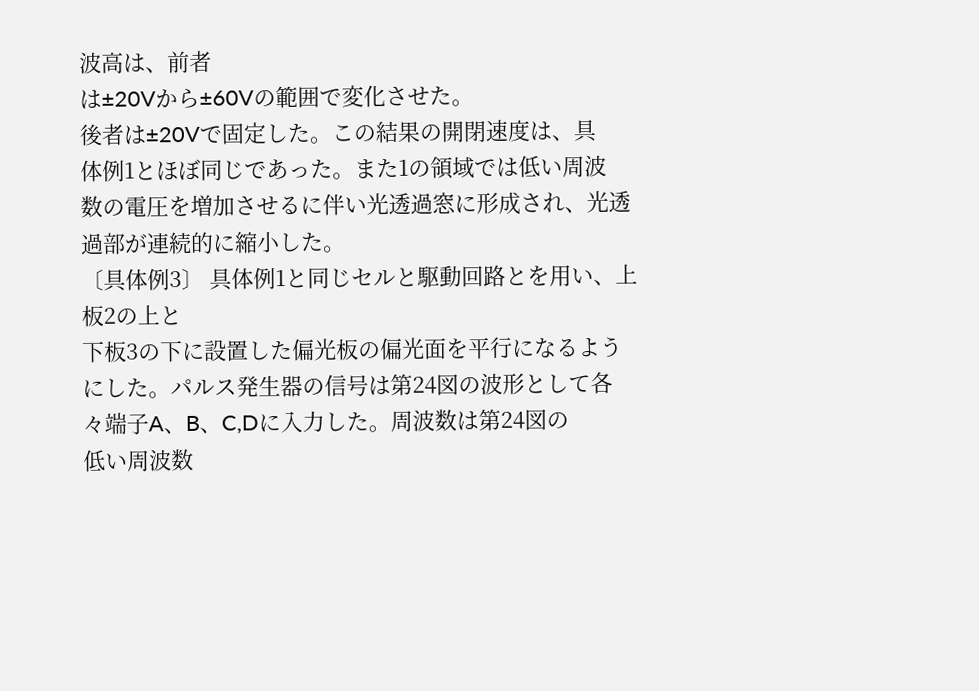波高は、前者
は±20Vから±60Vの範囲で変化させた。
後者は±20Vで固定した。この結果の開閉速度は、具
体例1とほぼ同じであった。また1の領域では低い周波
数の電圧を増加させるに伴い光透過窓に形成され、光透
過部が連続的に縮小した。
〔具体例3〕 具体例1と同じセルと駆動回路とを用い、上板2の上と
下板3の下に設置した偏光板の偏光面を平行になるよう
にした。パルス発生器の信号は第24図の波形として各
々端子A、B、C,Dに入力した。周波数は第24図の
低い周波数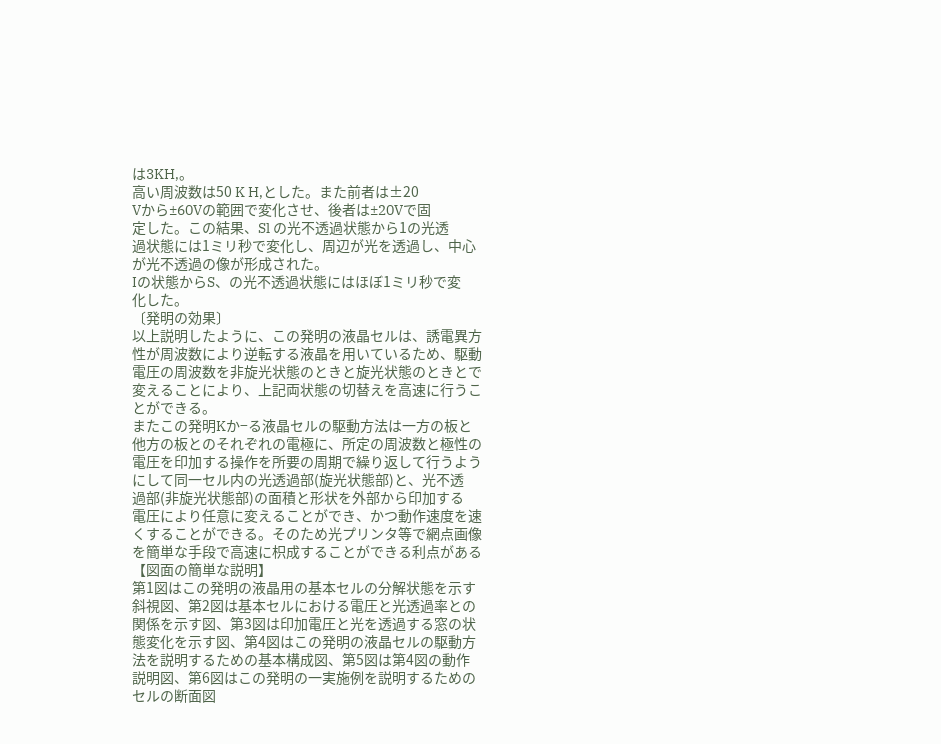は3KH,。
高い周波数は50 K H,とした。また前者は±20
Vから±60Vの範囲で変化させ、後者は±20Vで固
定した。この結果、Sl の光不透過状態から1の光透
過状態には1ミリ秒で変化し、周辺が光を透過し、中心
が光不透過の像が形成された。
Iの状態からS、の光不透過状態にはほぼ1ミリ秒で変
化した。
〔発明の効果〕
以上説明したように、この発明の液晶セルは、誘電異方
性が周波数により逆転する液晶を用いているため、駆動
電圧の周波数を非旋光状態のときと旋光状態のときとで
変えることにより、上記両状態の切替えを高速に行うこ
とができる。
またこの発明Kか−る液晶セルの駆動方法は一方の板と
他方の板とのそれぞれの電極に、所定の周波数と極性の
電圧を印加する操作を所要の周期で繰り返して行うよう
にして同一セル内の光透過部(旋光状態部)と、光不透
過部(非旋光状態部)の面積と形状を外部から印加する
電圧により任意に変えることができ、かつ動作速度を速
くすることができる。そのため光プリンタ等で網点画像
を簡単な手段で高速に枳成することができる利点がある
【図面の簡単な説明】
第1図はこの発明の液晶用の基本セルの分解状態を示す
斜視図、第2図は基本セルにおける電圧と光透過率との
関係を示す図、第3図は印加電圧と光を透過する窓の状
態変化を示す図、第4図はこの発明の液晶セルの駆動方
法を説明するための基本構成図、第5図は第4図の動作
説明図、第6図はこの発明の一実施例を説明するための
セルの断面図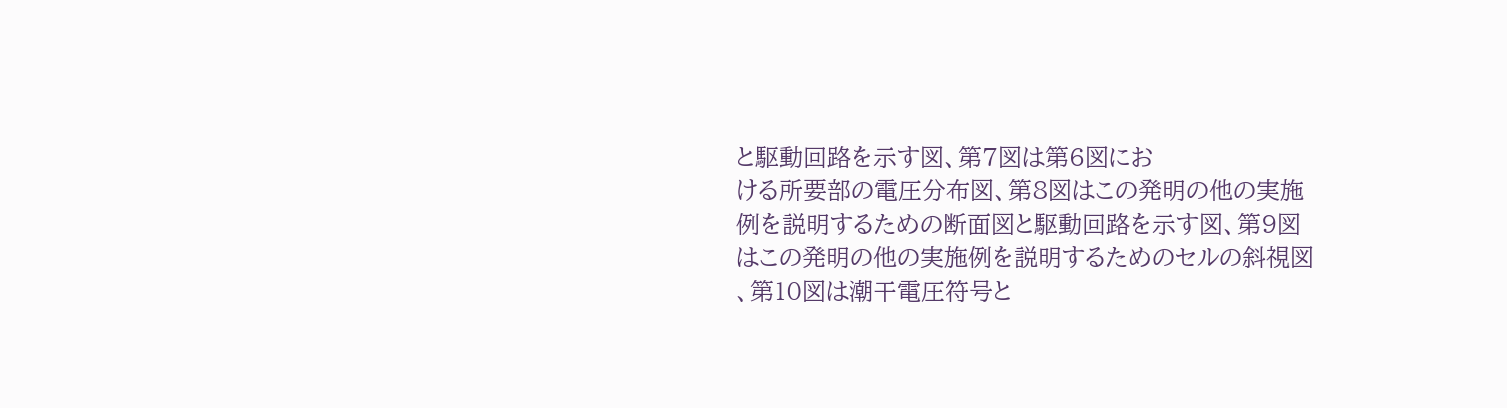と駆動回路を示す図、第7図は第6図にお
ける所要部の電圧分布図、第8図はこの発明の他の実施
例を説明するための断面図と駆動回路を示す図、第9図
はこの発明の他の実施例を説明するためのセルの斜視図
、第10図は潮干電圧符号と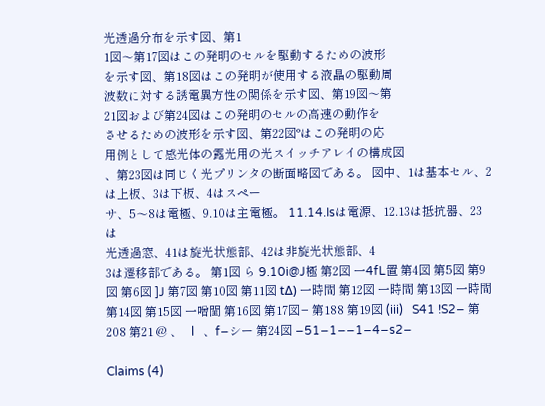光透過分布を示す図、第1
1図〜第17図はこの発明のセルを駆動するための波形
を示す図、第18図はこの発明が使用する液晶の駆動周
波数に対する誘電異方性の関係を示す図、第19図〜第
21図および第24図はこの発明のセルの高速の動作を
させるための波形を示す図、第22図°はこの発明の応
用例として感光体の露光用の光スイッチアレイの構成図
、第23図は同じく光プリンタの断面略図である。 図中、1は基本セル、2は上板、3は下板、4はスペー
サ、5〜8は電極、9.10は主電極。 11.14.Isは電源、12.13は抵抗器、23は
光透過窓、41は旋光状態部、42は非旋光状態部、4
3は遷移部である。 第1図 ら 9.10i@J極 第2図 一4fL置 第4図 第5図 第9図 第6図 ]J 第7図 第10図 第11図 tΔ) 一時間 第12図 一時間 第13図 一時間 第14図 第15図 一噌閏 第16図 第17図− 第188 第19図 (iii)   S41 !S2− 第208 第21 @ 、   l   、f−シー 第24図 −51−1−−1−4−s2−

Claims (4)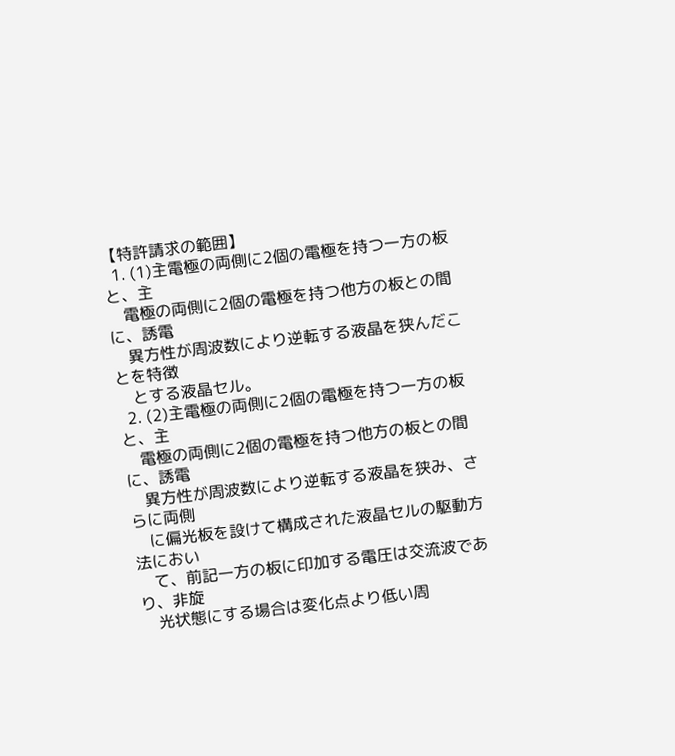【特許請求の範囲】
  1. (1)主電極の両側に2個の電極を持つ一方の板と、主
    電極の両側に2個の電極を持つ他方の板との間に、誘電
    異方性が周波数により逆転する液晶を狭んだことを特徴
    とする液晶セル。
  2. (2)主電極の両側に2個の電極を持つ一方の板と、主
    電極の両側に2個の電極を持つ他方の板との間に、誘電
    異方性が周波数により逆転する液晶を狭み、さらに両側
    に偏光板を設けて構成された液晶セルの駆動方法におい
    て、前記一方の板に印加する電圧は交流波であり、非旋
    光状態にする場合は変化点より低い周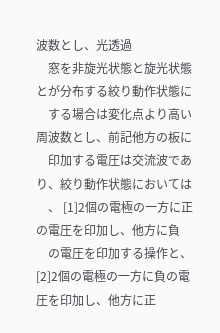波数とし、光透過
    窓を非旋光状態と旋光状態とが分布する絞り動作状態に
    する場合は変化点より高い周波数とし、前記他方の板に
    印加する電圧は交流波であり、絞り動作状態においては
    、 [1]2個の電極の一方に正の電圧を印加し、他方に負
    の電圧を印加する操作と、 [2]2個の電極の一方に負の電圧を印加し、他方に正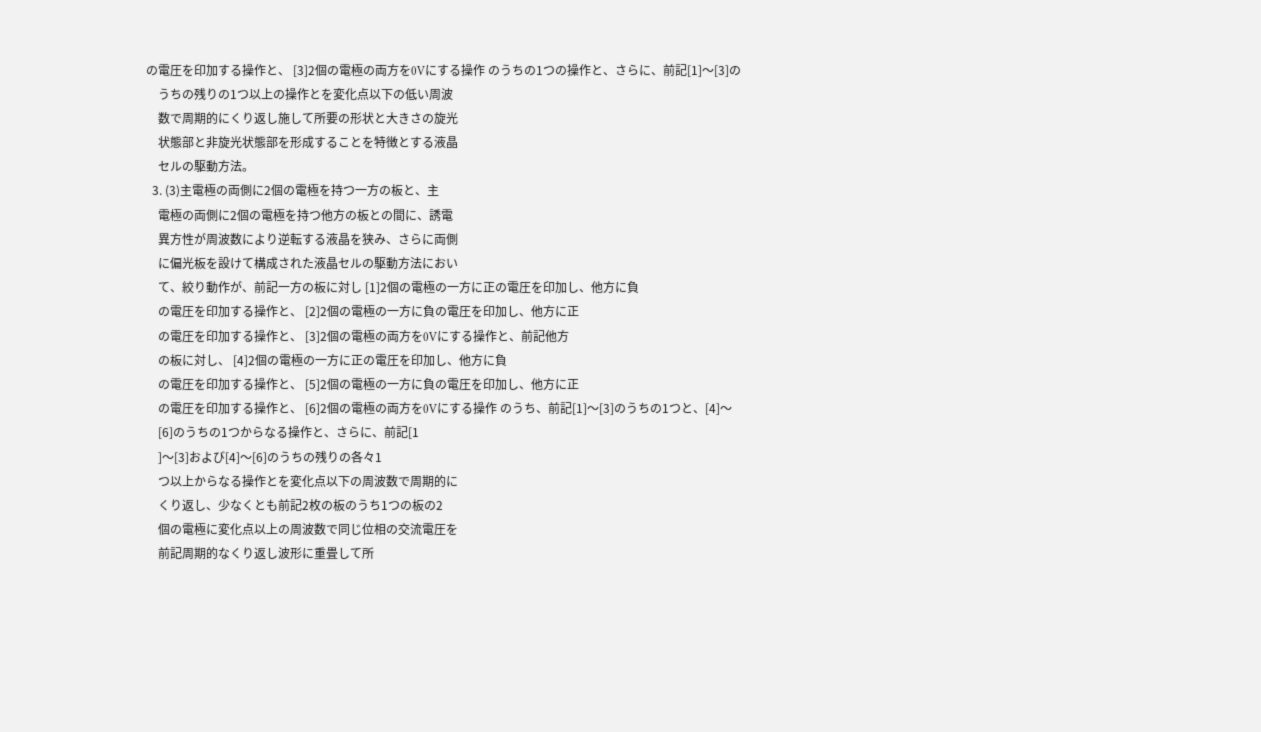の電圧を印加する操作と、 [3]2個の電極の両方を0Vにする操作 のうちの1つの操作と、さらに、前記[1]〜[3]の
    うちの残りの1つ以上の操作とを変化点以下の低い周波
    数で周期的にくり返し施して所要の形状と大きさの旋光
    状態部と非旋光状態部を形成することを特徴とする液晶
    セルの駆動方法。
  3. (3)主電極の両側に2個の電極を持つ一方の板と、主
    電極の両側に2個の電極を持つ他方の板との間に、誘電
    異方性が周波数により逆転する液晶を狭み、さらに両側
    に偏光板を設けて構成された液晶セルの駆動方法におい
    て、絞り動作が、前記一方の板に対し [1]2個の電極の一方に正の電圧を印加し、他方に負
    の電圧を印加する操作と、 [2]2個の電極の一方に負の電圧を印加し、他方に正
    の電圧を印加する操作と、 [3]2個の電極の両方を0Vにする操作と、前記他方
    の板に対し、 [4]2個の電極の一方に正の電圧を印加し、他方に負
    の電圧を印加する操作と、 [5]2個の電極の一方に負の電圧を印加し、他方に正
    の電圧を印加する操作と、 [6]2個の電極の両方を0Vにする操作 のうち、前記[1]〜[3]のうちの1つと、[4]〜
    [6]のうちの1つからなる操作と、さらに、前記[1
    ]〜[3]および[4]〜[6]のうちの残りの各々1
    つ以上からなる操作とを変化点以下の周波数で周期的に
    くり返し、少なくとも前記2枚の板のうち1つの板の2
    個の電極に変化点以上の周波数で同じ位相の交流電圧を
    前記周期的なくり返し波形に重畳して所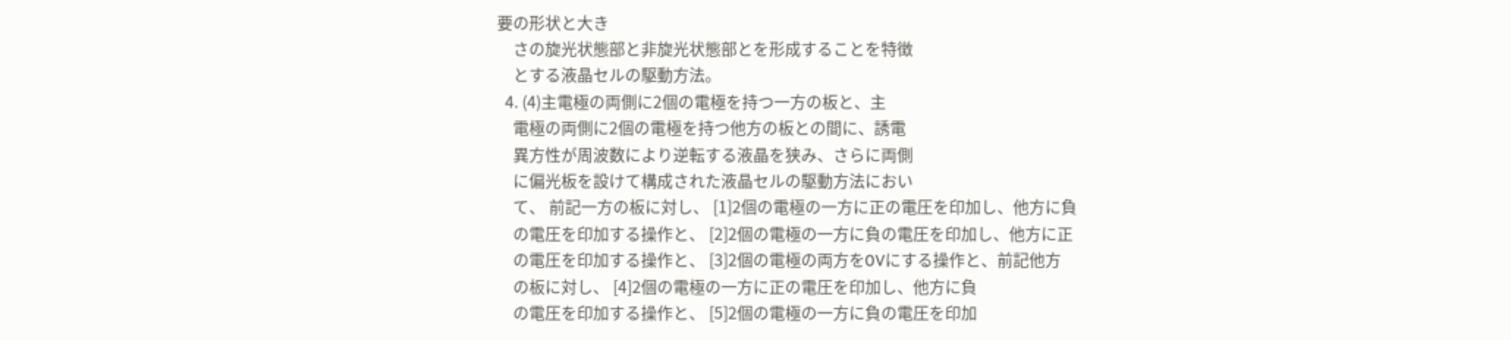要の形状と大き
    さの旋光状態部と非旋光状態部とを形成することを特徴
    とする液晶セルの駆動方法。
  4. (4)主電極の両側に2個の電極を持つ一方の板と、主
    電極の両側に2個の電極を持つ他方の板との間に、誘電
    異方性が周波数により逆転する液晶を狭み、さらに両側
    に偏光板を設けて構成された液晶セルの駆動方法におい
    て、 前記一方の板に対し、 [1]2個の電極の一方に正の電圧を印加し、他方に負
    の電圧を印加する操作と、 [2]2個の電極の一方に負の電圧を印加し、他方に正
    の電圧を印加する操作と、 [3]2個の電極の両方を0Vにする操作と、前記他方
    の板に対し、 [4]2個の電極の一方に正の電圧を印加し、他方に負
    の電圧を印加する操作と、 [5]2個の電極の一方に負の電圧を印加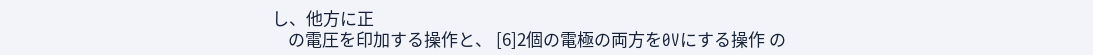し、他方に正
    の電圧を印加する操作と、 [6]2個の電極の両方を0Vにする操作 の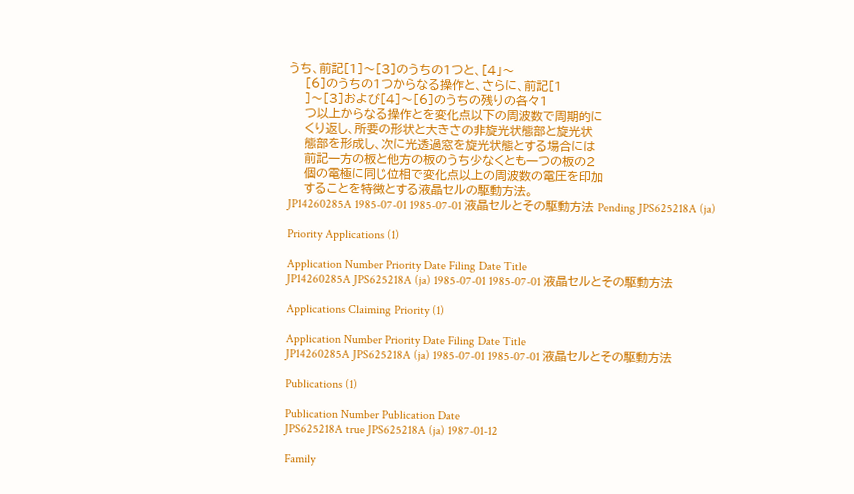うち、前記[1]〜[3]のうちの1つと、[4」〜
    [6]のうちの1つからなる操作と、さらに、前記[1
    ]〜[3]および[4]〜[6]のうちの残りの各々1
    つ以上からなる操作とを変化点以下の周波数で周期的に
    くり返し、所要の形状と大きさの非旋光状態部と旋光状
    態部を形成し、次に光透過窓を旋光状態とする場合には
    前記一方の板と他方の板のうち少なくとも一つの板の2
    個の電極に同じ位相で変化点以上の周波数の電圧を印加
    することを特徴とする液晶セルの駆動方法。
JP14260285A 1985-07-01 1985-07-01 液晶セルとその駆動方法 Pending JPS625218A (ja)

Priority Applications (1)

Application Number Priority Date Filing Date Title
JP14260285A JPS625218A (ja) 1985-07-01 1985-07-01 液晶セルとその駆動方法

Applications Claiming Priority (1)

Application Number Priority Date Filing Date Title
JP14260285A JPS625218A (ja) 1985-07-01 1985-07-01 液晶セルとその駆動方法

Publications (1)

Publication Number Publication Date
JPS625218A true JPS625218A (ja) 1987-01-12

Family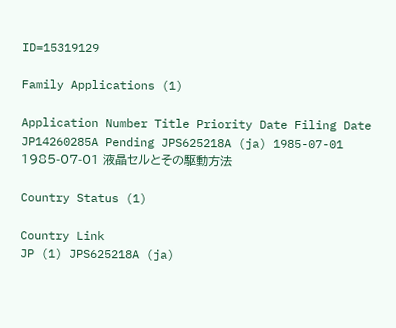ID=15319129

Family Applications (1)

Application Number Title Priority Date Filing Date
JP14260285A Pending JPS625218A (ja) 1985-07-01 1985-07-01 液晶セルとその駆動方法

Country Status (1)

Country Link
JP (1) JPS625218A (ja)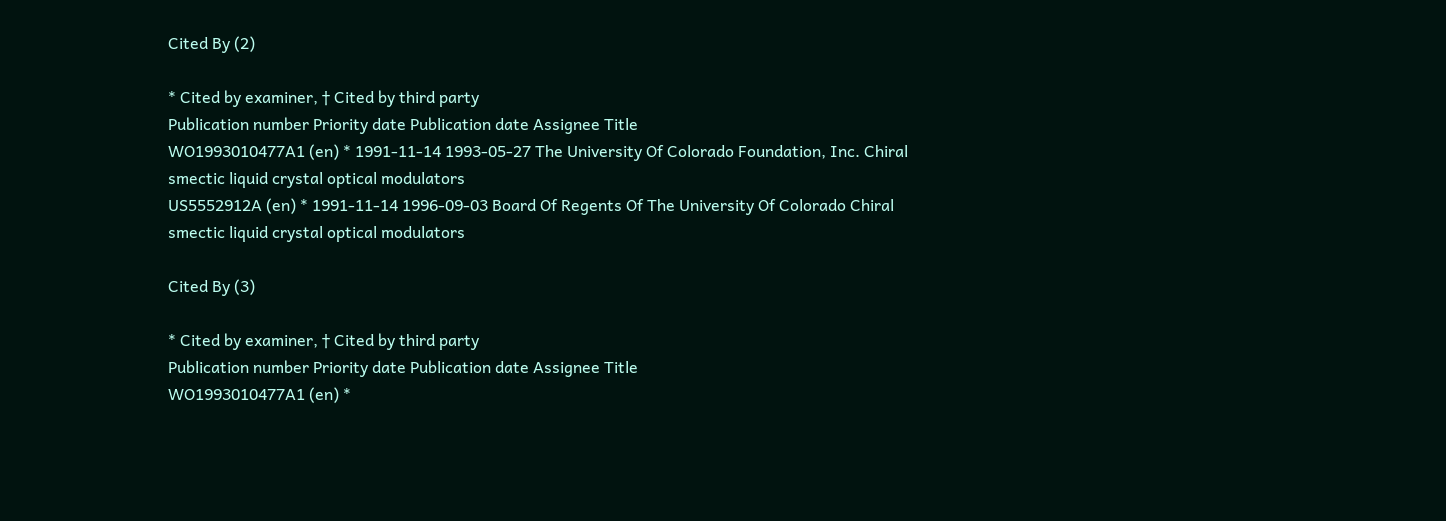Cited By (2)

* Cited by examiner, † Cited by third party
Publication number Priority date Publication date Assignee Title
WO1993010477A1 (en) * 1991-11-14 1993-05-27 The University Of Colorado Foundation, Inc. Chiral smectic liquid crystal optical modulators
US5552912A (en) * 1991-11-14 1996-09-03 Board Of Regents Of The University Of Colorado Chiral smectic liquid crystal optical modulators

Cited By (3)

* Cited by examiner, † Cited by third party
Publication number Priority date Publication date Assignee Title
WO1993010477A1 (en) *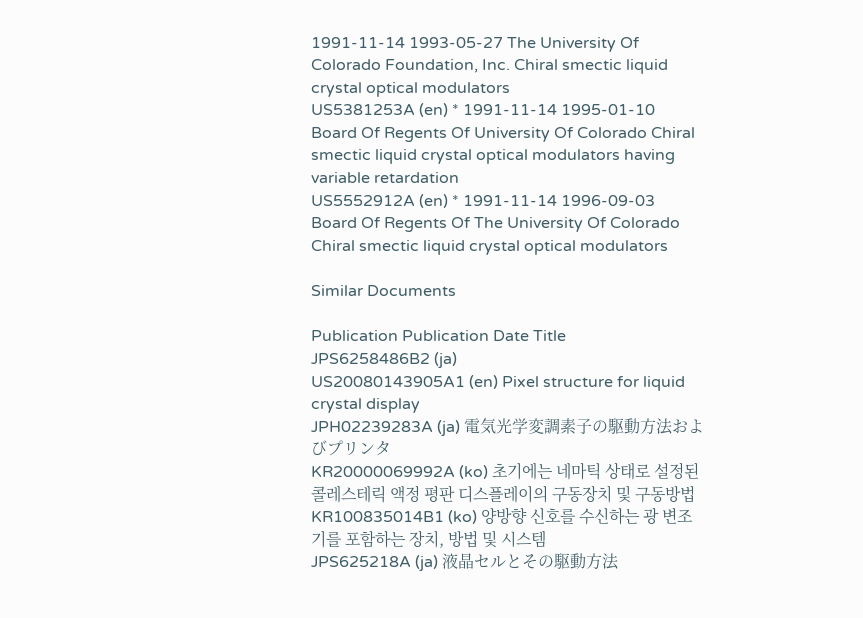1991-11-14 1993-05-27 The University Of Colorado Foundation, Inc. Chiral smectic liquid crystal optical modulators
US5381253A (en) * 1991-11-14 1995-01-10 Board Of Regents Of University Of Colorado Chiral smectic liquid crystal optical modulators having variable retardation
US5552912A (en) * 1991-11-14 1996-09-03 Board Of Regents Of The University Of Colorado Chiral smectic liquid crystal optical modulators

Similar Documents

Publication Publication Date Title
JPS6258486B2 (ja)
US20080143905A1 (en) Pixel structure for liquid crystal display
JPH02239283A (ja) 電気光学変調素子の駆動方法およびプリンタ
KR20000069992A (ko) 초기에는 네마틱 상태로 설정된 콜레스테릭 액정 평판 디스플레이의 구동장치 및 구동방법
KR100835014B1 (ko) 양방향 신호를 수신하는 광 변조기를 포함하는 장치, 방법 및 시스템
JPS625218A (ja) 液晶セルとその駆動方法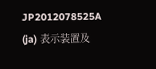JP2012078525A (ja) 表示装置及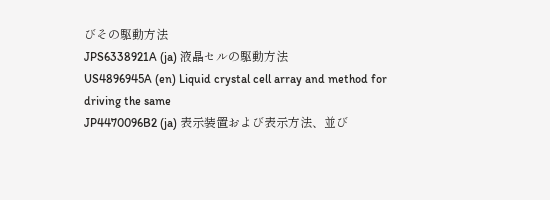びその駆動方法
JPS6338921A (ja) 液晶セルの駆動方法
US4896945A (en) Liquid crystal cell array and method for driving the same
JP4470096B2 (ja) 表示装置および表示方法、並び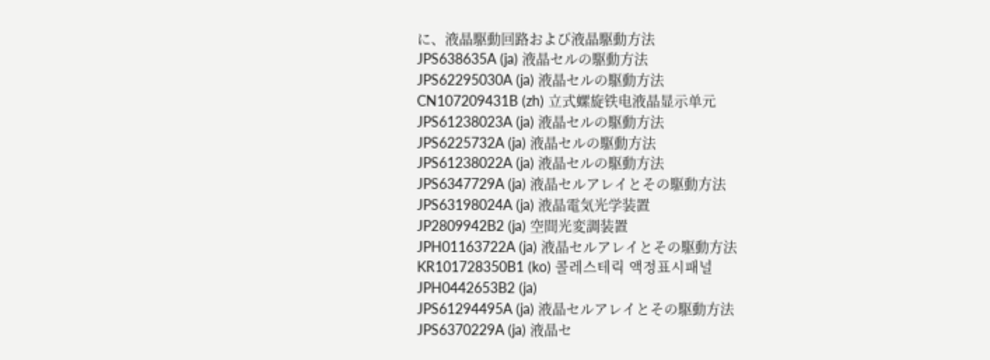に、液晶駆動回路および液晶駆動方法
JPS638635A (ja) 液晶セルの駆動方法
JPS62295030A (ja) 液晶セルの駆動方法
CN107209431B (zh) 立式螺旋铁电液晶显示单元
JPS61238023A (ja) 液晶セルの駆動方法
JPS6225732A (ja) 液晶セルの駆動方法
JPS61238022A (ja) 液晶セルの駆動方法
JPS6347729A (ja) 液晶セルアレイとその駆動方法
JPS63198024A (ja) 液晶電気光学装置
JP2809942B2 (ja) 空間光変調装置
JPH01163722A (ja) 液晶セルアレイとその駆動方法
KR101728350B1 (ko) 콜레스테릭 액정표시패널
JPH0442653B2 (ja)
JPS61294495A (ja) 液晶セルアレイとその駆動方法
JPS6370229A (ja) 液晶セ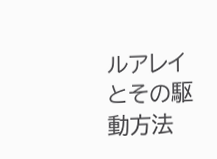ルアレイとその駆動方法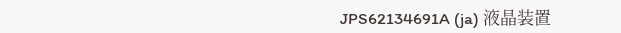JPS62134691A (ja) 液晶装置